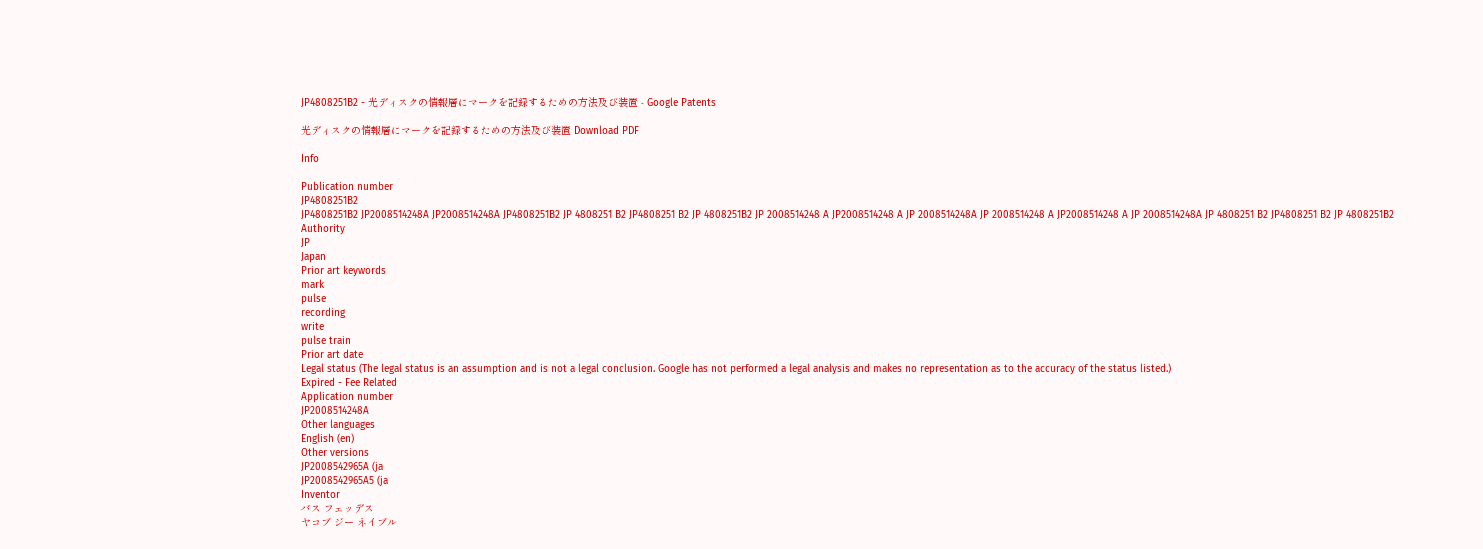JP4808251B2 - 光ディスクの情報層にマークを記録するための方法及び装置 - Google Patents

光ディスクの情報層にマークを記録するための方法及び装置 Download PDF

Info

Publication number
JP4808251B2
JP4808251B2 JP2008514248A JP2008514248A JP4808251B2 JP 4808251 B2 JP4808251 B2 JP 4808251B2 JP 2008514248 A JP2008514248 A JP 2008514248A JP 2008514248 A JP2008514248 A JP 2008514248A JP 4808251 B2 JP4808251 B2 JP 4808251B2
Authority
JP
Japan
Prior art keywords
mark
pulse
recording
write
pulse train
Prior art date
Legal status (The legal status is an assumption and is not a legal conclusion. Google has not performed a legal analysis and makes no representation as to the accuracy of the status listed.)
Expired - Fee Related
Application number
JP2008514248A
Other languages
English (en)
Other versions
JP2008542965A (ja
JP2008542965A5 (ja
Inventor
バス フェッデス
ヤコブ ジー ネイブル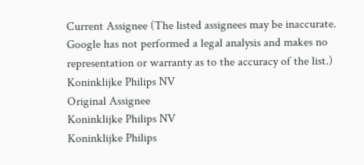Current Assignee (The listed assignees may be inaccurate. Google has not performed a legal analysis and makes no representation or warranty as to the accuracy of the list.)
Koninklijke Philips NV
Original Assignee
Koninklijke Philips NV
Koninklijke Philips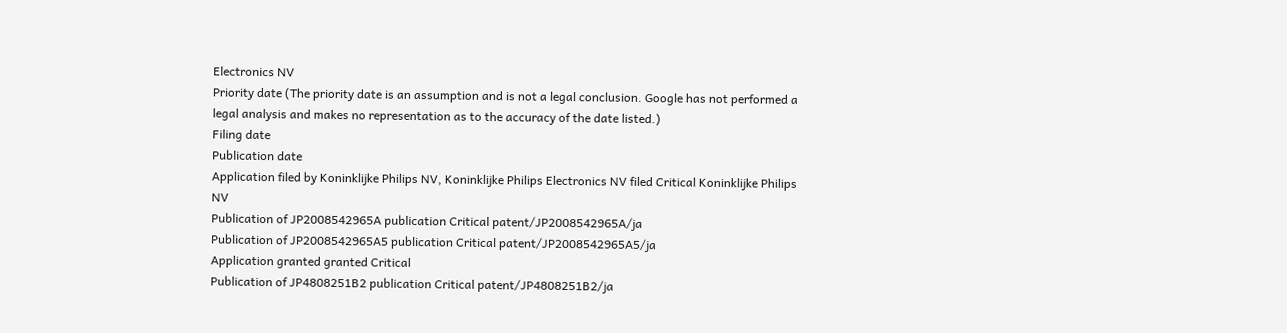Electronics NV
Priority date (The priority date is an assumption and is not a legal conclusion. Google has not performed a legal analysis and makes no representation as to the accuracy of the date listed.)
Filing date
Publication date
Application filed by Koninklijke Philips NV, Koninklijke Philips Electronics NV filed Critical Koninklijke Philips NV
Publication of JP2008542965A publication Critical patent/JP2008542965A/ja
Publication of JP2008542965A5 publication Critical patent/JP2008542965A5/ja
Application granted granted Critical
Publication of JP4808251B2 publication Critical patent/JP4808251B2/ja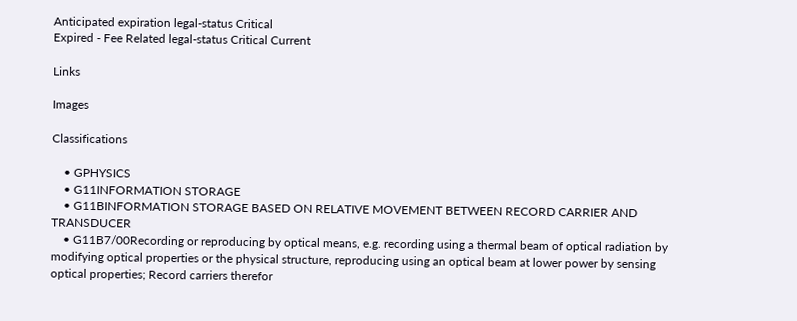Anticipated expiration legal-status Critical
Expired - Fee Related legal-status Critical Current

Links

Images

Classifications

    • GPHYSICS
    • G11INFORMATION STORAGE
    • G11BINFORMATION STORAGE BASED ON RELATIVE MOVEMENT BETWEEN RECORD CARRIER AND TRANSDUCER
    • G11B7/00Recording or reproducing by optical means, e.g. recording using a thermal beam of optical radiation by modifying optical properties or the physical structure, reproducing using an optical beam at lower power by sensing optical properties; Record carriers therefor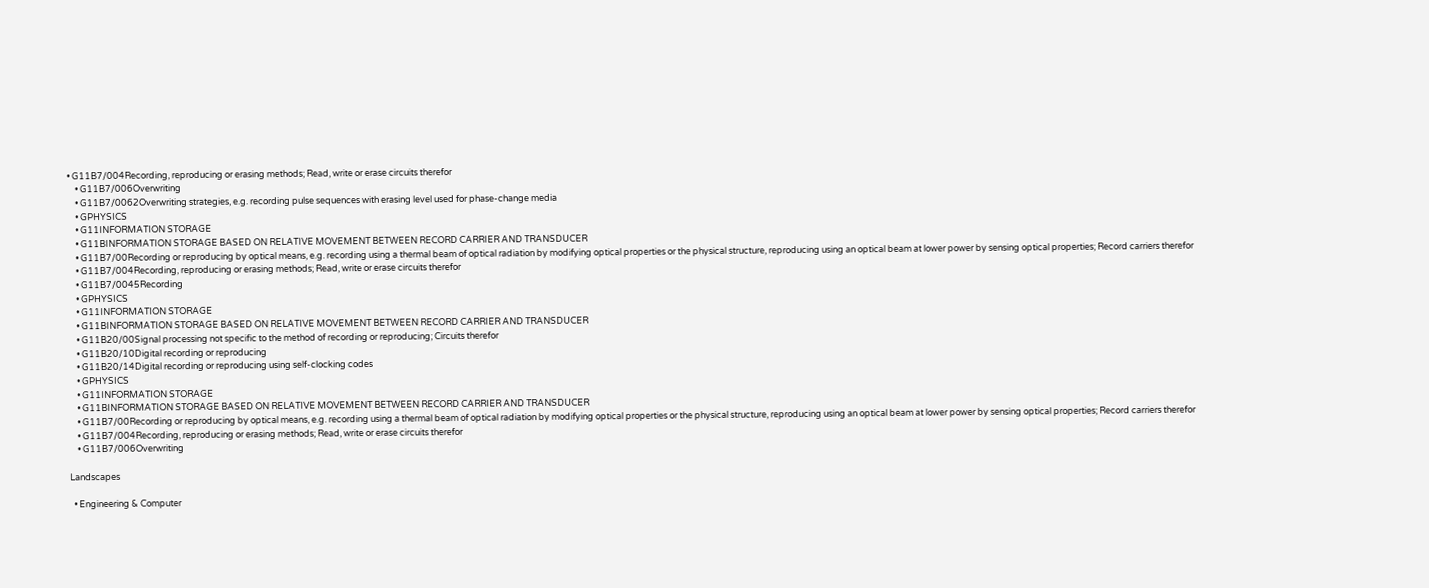• G11B7/004Recording, reproducing or erasing methods; Read, write or erase circuits therefor
    • G11B7/006Overwriting
    • G11B7/0062Overwriting strategies, e.g. recording pulse sequences with erasing level used for phase-change media
    • GPHYSICS
    • G11INFORMATION STORAGE
    • G11BINFORMATION STORAGE BASED ON RELATIVE MOVEMENT BETWEEN RECORD CARRIER AND TRANSDUCER
    • G11B7/00Recording or reproducing by optical means, e.g. recording using a thermal beam of optical radiation by modifying optical properties or the physical structure, reproducing using an optical beam at lower power by sensing optical properties; Record carriers therefor
    • G11B7/004Recording, reproducing or erasing methods; Read, write or erase circuits therefor
    • G11B7/0045Recording
    • GPHYSICS
    • G11INFORMATION STORAGE
    • G11BINFORMATION STORAGE BASED ON RELATIVE MOVEMENT BETWEEN RECORD CARRIER AND TRANSDUCER
    • G11B20/00Signal processing not specific to the method of recording or reproducing; Circuits therefor
    • G11B20/10Digital recording or reproducing
    • G11B20/14Digital recording or reproducing using self-clocking codes
    • GPHYSICS
    • G11INFORMATION STORAGE
    • G11BINFORMATION STORAGE BASED ON RELATIVE MOVEMENT BETWEEN RECORD CARRIER AND TRANSDUCER
    • G11B7/00Recording or reproducing by optical means, e.g. recording using a thermal beam of optical radiation by modifying optical properties or the physical structure, reproducing using an optical beam at lower power by sensing optical properties; Record carriers therefor
    • G11B7/004Recording, reproducing or erasing methods; Read, write or erase circuits therefor
    • G11B7/006Overwriting

Landscapes

  • Engineering & Computer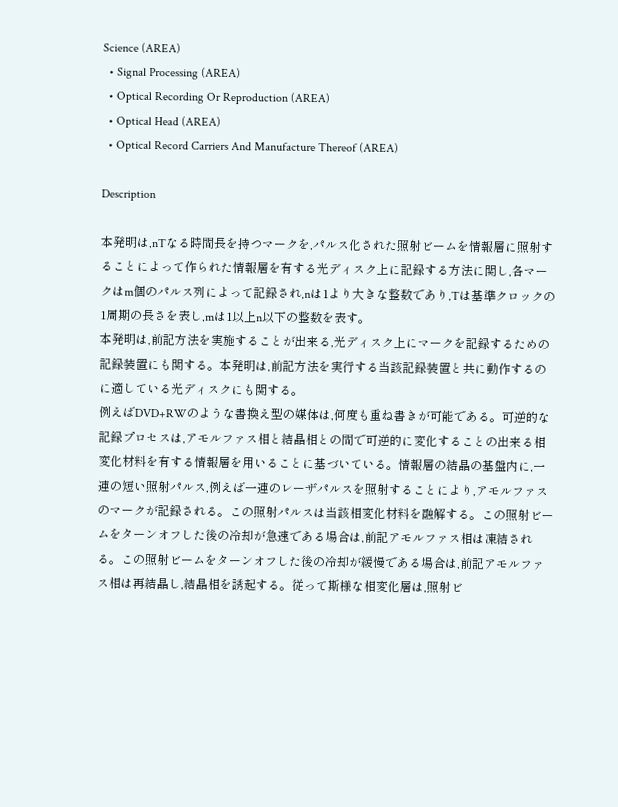Science (AREA)
  • Signal Processing (AREA)
  • Optical Recording Or Reproduction (AREA)
  • Optical Head (AREA)
  • Optical Record Carriers And Manufacture Thereof (AREA)

Description

本発明は,nTなる時間長を持つマークを,パルス化された照射ビームを情報層に照射することによって作られた情報層を有する光ディスク上に記録する方法に関し,各マークはm個のパルス列によって記録され,nは1より大きな整数であり,Tは基準クロックの1周期の長さを表し,mは1以上n以下の整数を表す。
本発明は,前記方法を実施することが出来る,光ディスク上にマークを記録するための記録装置にも関する。本発明は,前記方法を実行する当該記録装置と共に動作するのに適している光ディスクにも関する。
例えばDVD+RWのような書換え型の媒体は,何度も重ね書きが可能である。可逆的な記録プロセスは,アモルファス相と結晶相との間で可逆的に変化することの出来る相変化材料を有する情報層を用いることに基づいている。情報層の結晶の基盤内に,一連の短い照射パルス,例えば一連のレーザパルスを照射することにより,アモルファスのマークが記録される。この照射パルスは当該相変化材料を融解する。この照射ビームをターンオフした後の冷却が急速である場合は,前記アモルファス相は凍結される。この照射ビームをターンオフした後の冷却が緩慢である場合は,前記アモルファス相は再結晶し,結晶相を誘起する。従って斯様な相変化層は,照射ビ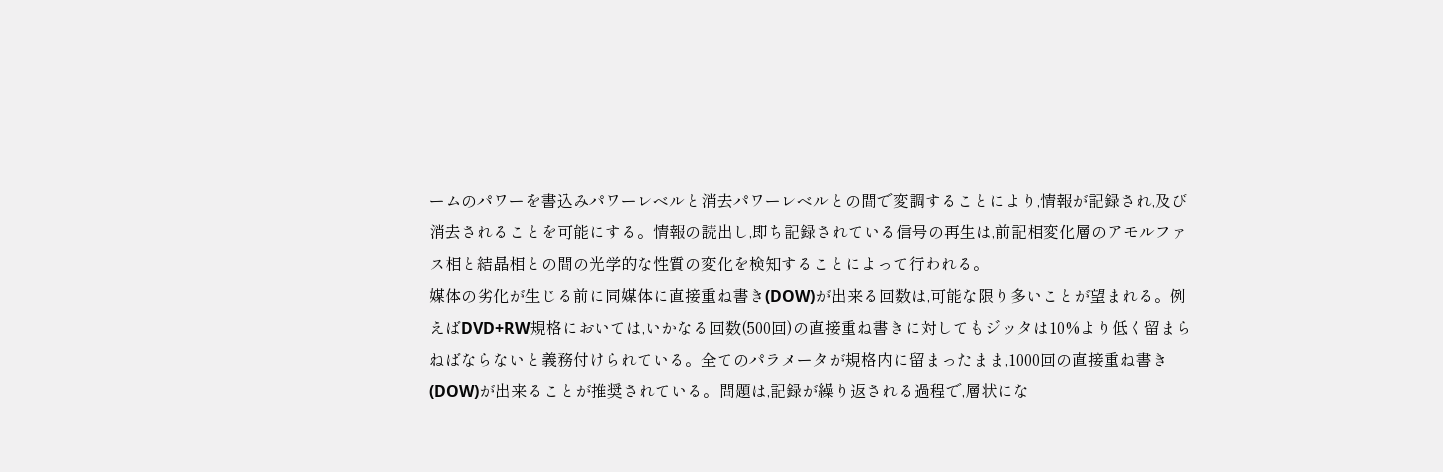ームのパワーを書込みパワーレベルと消去パワーレベルとの間で変調することにより,情報が記録され,及び消去されることを可能にする。情報の読出し,即ち記録されている信号の再生は,前記相変化層のアモルファス相と結晶相との間の光学的な性質の変化を検知することによって行われる。
媒体の劣化が生じる前に同媒体に直接重ね書き(DOW)が出来る回数は,可能な限り多いことが望まれる。例えばDVD+RW規格においては,いかなる回数(500回)の直接重ね書きに対してもジッタは10%より低く留まらねばならないと義務付けられている。全てのパラメータが規格内に留まったまま,1000回の直接重ね書き(DOW)が出来ることが推奨されている。問題は,記録が繰り返される過程で,層状にな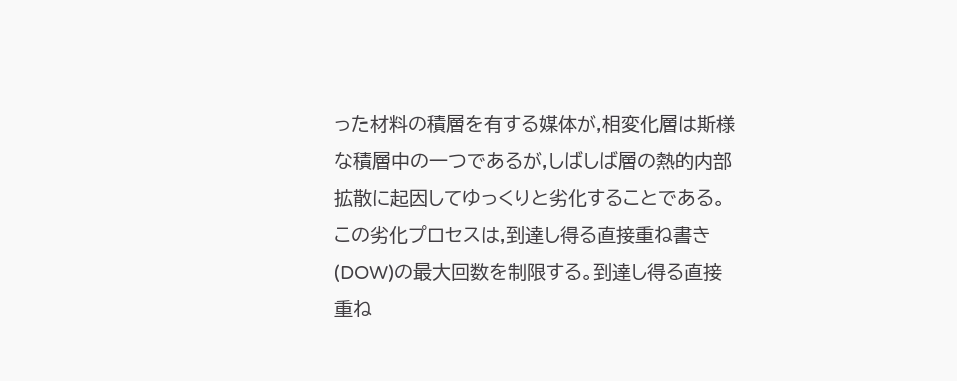った材料の積層を有する媒体が,相変化層は斯様な積層中の一つであるが,しばしば層の熱的内部拡散に起因してゆっくりと劣化することである。この劣化プロセスは,到達し得る直接重ね書き(DOW)の最大回数を制限する。到達し得る直接重ね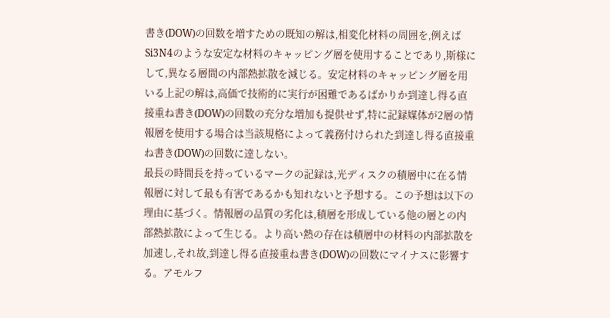書き(DOW)の回数を増すための既知の解は,相変化材料の周囲を,例えばSi3N4のような安定な材料のキャッピング層を使用することであり,斯様にして,異なる層間の内部熱拡散を減じる。安定材料のキャッピング層を用いる上記の解は,高価で技術的に実行が困難であるばかりか到達し得る直接重ね書き(DOW)の回数の充分な増加も提供せず,特に記録媒体が2層の情報層を使用する場合は当該規格によって義務付けられた到達し得る直接重ね書き(DOW)の回数に達しない。
最長の時間長を持っているマークの記録は,光ディスクの積層中に在る情報層に対して最も有害であるかも知れないと予想する。この予想は以下の理由に基づく。情報層の品質の劣化は,積層を形成している他の層との内部熱拡散によって生じる。より高い熱の存在は積層中の材料の内部拡散を加速し,それ故,到達し得る直接重ね書き(DOW)の回数にマイナスに影響する。アモルフ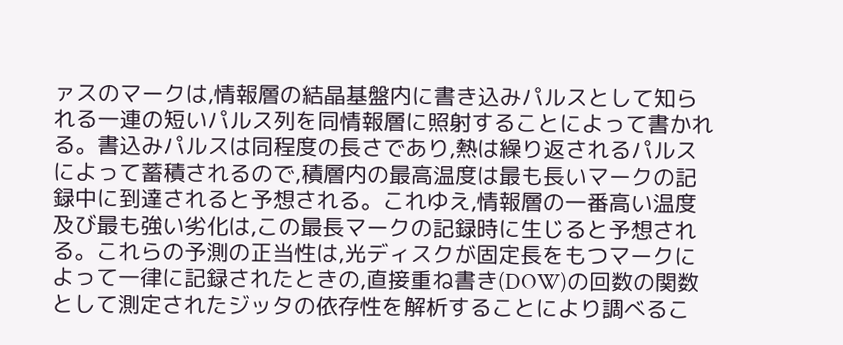ァスのマークは,情報層の結晶基盤内に書き込みパルスとして知られる一連の短いパルス列を同情報層に照射することによって書かれる。書込みパルスは同程度の長さであり,熱は繰り返されるパルスによって蓄積されるので,積層内の最高温度は最も長いマークの記録中に到達されると予想される。これゆえ,情報層の一番高い温度及び最も強い劣化は,この最長マークの記録時に生じると予想される。これらの予測の正当性は,光ディスクが固定長をもつマークによって一律に記録されたときの,直接重ね書き(DOW)の回数の関数として測定されたジッタの依存性を解析することにより調べるこ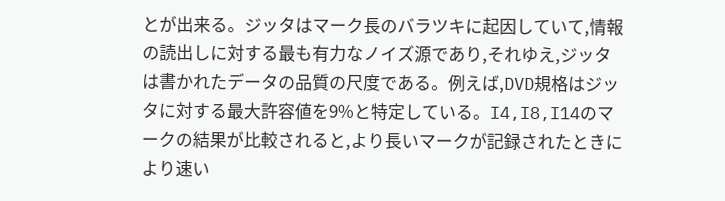とが出来る。ジッタはマーク長のバラツキに起因していて,情報の読出しに対する最も有力なノイズ源であり,それゆえ,ジッタは書かれたデータの品質の尺度である。例えば,DVD規格はジッタに対する最大許容値を9%と特定している。I4,I8,I14のマークの結果が比較されると,より長いマークが記録されたときにより速い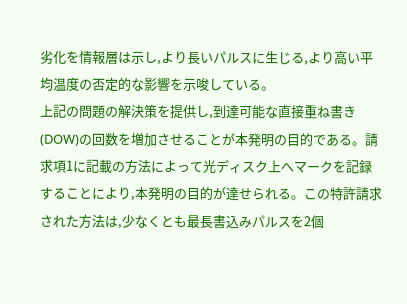劣化を情報層は示し,より長いパルスに生じる,より高い平均温度の否定的な影響を示唆している。
上記の問題の解決策を提供し,到達可能な直接重ね書き(DOW)の回数を増加させることが本発明の目的である。請求項1に記載の方法によって光ディスク上へマークを記録することにより,本発明の目的が達せられる。この特許請求された方法は,少なくとも最長書込みパルスを2個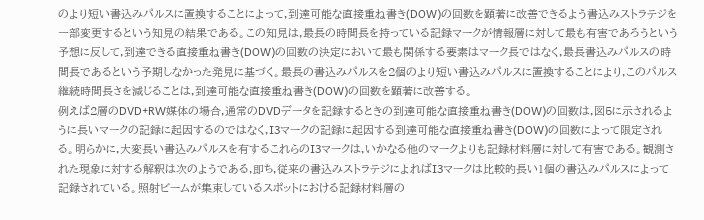のより短い書込みパルスに置換することによって,到達可能な直接重ね書き(DOW)の回数を顕著に改善できるよう書込みストラテジを一部変更するという知見の結果である。この知見は,最長の時間長を持っている記録マークが情報層に対して最も有害であろうという予想に反して,到達できる直接重ね書き(DOW)の回数の決定において最も関係する要素はマーク長ではなく,最長書込みパルスの時間長であるという予期しなかった発見に基づく。最長の書込みパルスを2個のより短い書込みパルスに置換することにより,このパルス継続時間長さを減じることは,到達可能な直接重ね書き(DOW)の回数を顕著に改善する。
例えば2層のDVD+RW媒体の場合,通常のDVDデータを記録するときの到達可能な直接重ね書き(DOW)の回数は,図5に示されるように長いマークの記録に起因するのではなく,I3マークの記録に起因する到達可能な直接重ね書き(DOW)の回数によって限定される。明らかに,大変長い書込みパルスを有するこれらのI3マークは,いかなる他のマークよりも記録材料層に対して有害である。観測された現象に対する解釈は次のようである,即ち,従来の書込みストラテジによればI3マークは比較的長い1個の書込みパルスによって記録されている。照射ビームが集束しているスポットにおける記録材料層の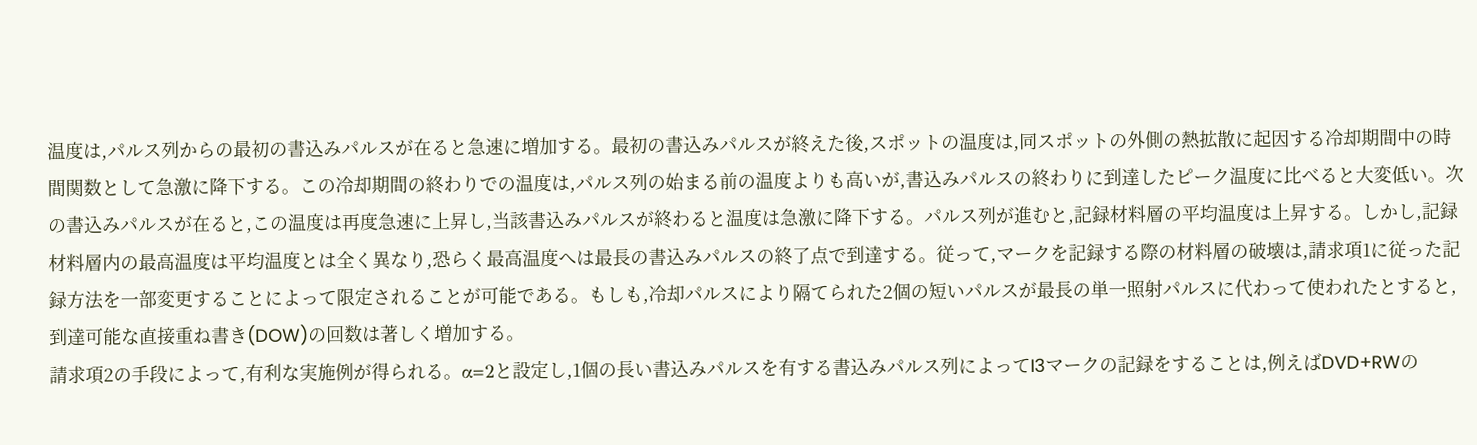温度は,パルス列からの最初の書込みパルスが在ると急速に増加する。最初の書込みパルスが終えた後,スポットの温度は,同スポットの外側の熱拡散に起因する冷却期間中の時間関数として急激に降下する。この冷却期間の終わりでの温度は,パルス列の始まる前の温度よりも高いが,書込みパルスの終わりに到達したピーク温度に比べると大変低い。次の書込みパルスが在ると,この温度は再度急速に上昇し,当該書込みパルスが終わると温度は急激に降下する。パルス列が進むと,記録材料層の平均温度は上昇する。しかし,記録材料層内の最高温度は平均温度とは全く異なり,恐らく最高温度へは最長の書込みパルスの終了点で到達する。従って,マークを記録する際の材料層の破壊は,請求項1に従った記録方法を一部変更することによって限定されることが可能である。もしも,冷却パルスにより隔てられた2個の短いパルスが最長の単一照射パルスに代わって使われたとすると,到達可能な直接重ね書き(DOW)の回数は著しく増加する。
請求項2の手段によって,有利な実施例が得られる。α=2と設定し,1個の長い書込みパルスを有する書込みパルス列によってI3マークの記録をすることは,例えばDVD+RWの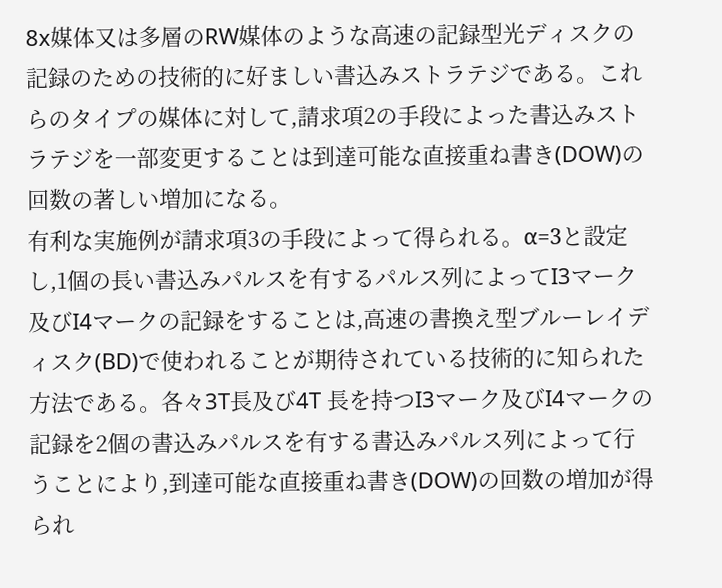8x媒体又は多層のRW媒体のような高速の記録型光ディスクの記録のための技術的に好ましい書込みストラテジである。これらのタイプの媒体に対して,請求項2の手段によった書込みストラテジを一部変更することは到達可能な直接重ね書き(DOW)の回数の著しい増加になる。
有利な実施例が請求項3の手段によって得られる。α=3と設定し,1個の長い書込みパルスを有するパルス列によってI3マーク及びI4マークの記録をすることは,高速の書換え型ブルーレイディスク(BD)で使われることが期待されている技術的に知られた方法である。各々3T長及び4T 長を持つI3マーク及びI4マークの記録を2個の書込みパルスを有する書込みパルス列によって行うことにより,到達可能な直接重ね書き(DOW)の回数の増加が得られ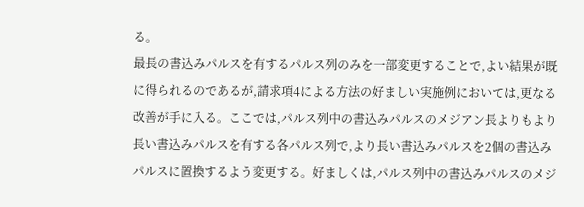る。
最長の書込みパルスを有するパルス列のみを一部変更することで,よい結果が既に得られるのであるが,請求項4による方法の好ましい実施例においては,更なる改善が手に入る。ここでは,パルス列中の書込みパルスのメジアン長よりもより長い書込みパルスを有する各パルス列で,より長い書込みパルスを2個の書込みパルスに置換するよう変更する。好ましくは,パルス列中の書込みパルスのメジ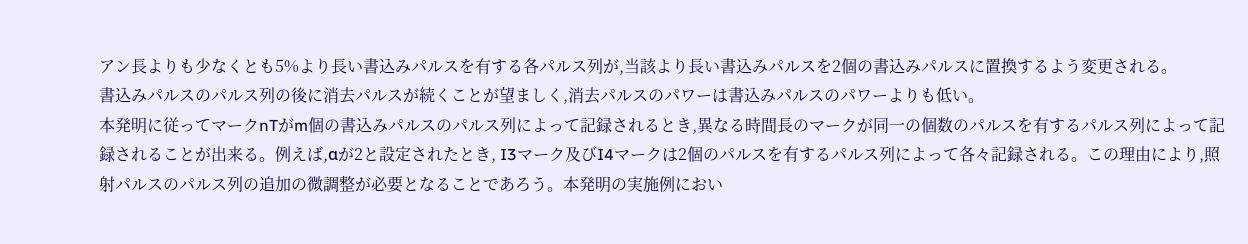アン長よりも少なくとも5%より長い書込みパルスを有する各パルス列が,当該より長い書込みパルスを2個の書込みパルスに置換するよう変更される。
書込みパルスのパルス列の後に消去パルスが続くことが望ましく,消去パルスのパワーは書込みパルスのパワーよりも低い。
本発明に従ってマークnTがm個の書込みパルスのパルス列によって記録されるとき,異なる時間長のマークが同一の個数のパルスを有するパルス列によって記録されることが出来る。例えば,αが2と設定されたとき, I3マーク及びI4マークは2個のパルスを有するパルス列によって各々記録される。この理由により,照射パルスのパルス列の追加の微調整が必要となることであろう。本発明の実施例におい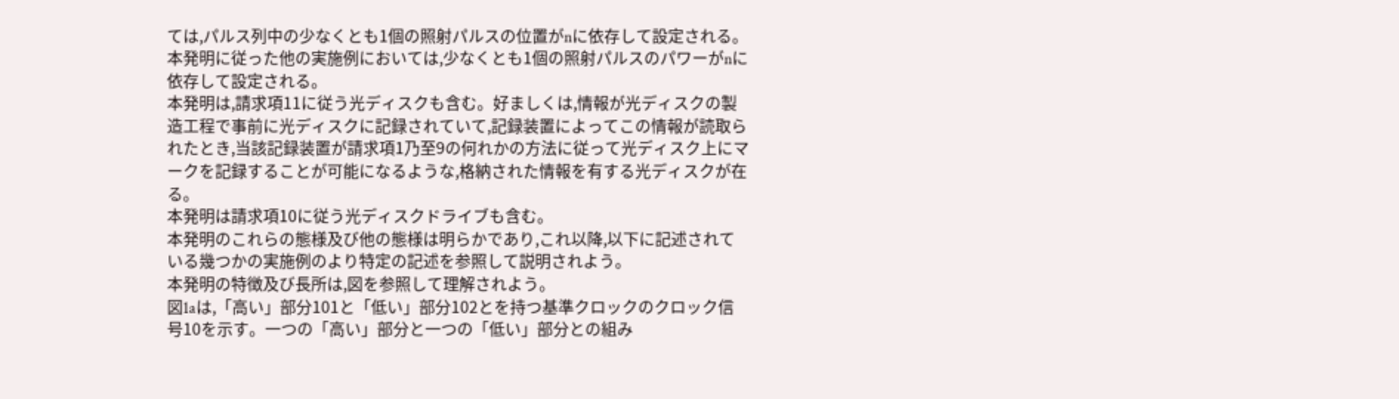ては,パルス列中の少なくとも1個の照射パルスの位置がnに依存して設定される。本発明に従った他の実施例においては,少なくとも1個の照射パルスのパワーがnに依存して設定される。
本発明は,請求項11に従う光ディスクも含む。好ましくは,情報が光ディスクの製造工程で事前に光ディスクに記録されていて,記録装置によってこの情報が読取られたとき,当該記録装置が請求項1乃至9の何れかの方法に従って光ディスク上にマークを記録することが可能になるような,格納された情報を有する光ディスクが在る。
本発明は請求項10に従う光ディスクドライブも含む。
本発明のこれらの態様及び他の態様は明らかであり,これ以降,以下に記述されている幾つかの実施例のより特定の記述を参照して説明されよう。
本発明の特徴及び長所は,図を参照して理解されよう。
図1aは,「高い」部分101と「低い」部分102とを持つ基準クロックのクロック信号10を示す。一つの「高い」部分と一つの「低い」部分との組み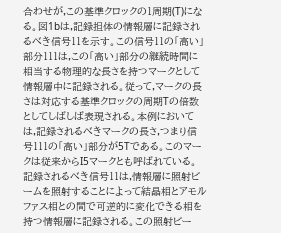合わせが,この基準クロックの1周期(T)になる。図1bは,記録担体の情報層に記録されるべき信号11を示す。この信号11の「高い」部分111は,この「高い」部分の継続時間に相当する物理的な長さを持つマークとして情報層中に記録される。従って,マークの長さは対応する基準クロックの周期Tの倍数としてしばしば表現される。本例においては,記録されるべきマークの長さ,つまり信号111の「高い」部分が5Tである。このマークは従来からI5マークとも呼ばれている。
記録されるべき信号11は,情報層に照射ビームを照射することによって結晶相とアモルファス相との間で可逆的に変化できる相を持つ情報層に記録される。この照射ビー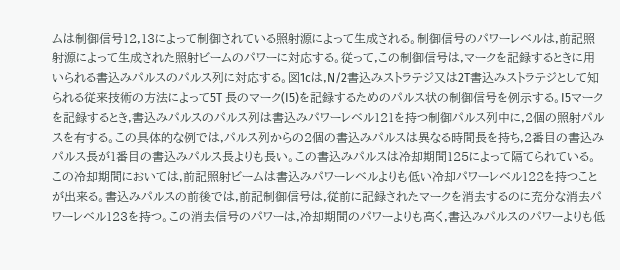ムは制御信号12,13によって制御されている照射源によって生成される。制御信号のパワーレベルは,前記照射源によって生成された照射ビームのパワーに対応する。従って,この制御信号は,マークを記録するときに用いられる書込みパルスのパルス列に対応する。図1cは,N/2書込みストラテジ又は2T書込みストラテジとして知られる従来技術の方法によって5T 長のマーク(I5)を記録するためのパルス状の制御信号を例示する。I5マークを記録するとき,書込みパルスのパルス列は書込みパワーレベル121を持つ制御パルス列中に,2個の照射パルスを有する。この具体的な例では,パルス列からの2個の書込みパルスは異なる時間長を持ち,2番目の書込みパルス長が1番目の書込みパルス長よりも長い。この書込みパルスは冷却期間125によって隔てられている。この冷却期間においては,前記照射ビームは書込みパワーレベルよりも低い冷却パワーレベル122を持つことが出来る。書込みパルスの前後では,前記制御信号は,従前に記録されたマークを消去するのに充分な消去パワーレベル123を持つ。この消去信号のパワーは,冷却期間のパワーよりも高く,書込みパルスのパワーよりも低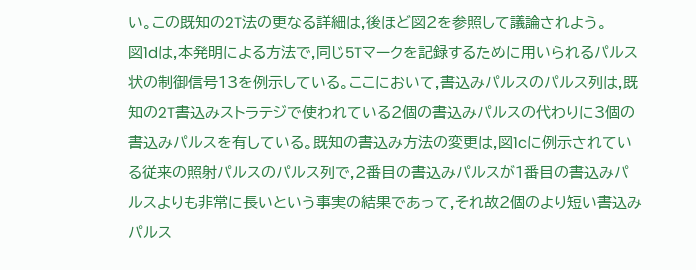い。この既知の2T法の更なる詳細は,後ほど図2を参照して議論されよう。
図1dは,本発明による方法で,同じ5Tマークを記録するために用いられるパルス状の制御信号13を例示している。ここにおいて,書込みパルスのパルス列は,既知の2T書込みストラテジで使われている2個の書込みパルスの代わりに3個の書込みパルスを有している。既知の書込み方法の変更は,図1cに例示されている従来の照射パルスのパルス列で,2番目の書込みパルスが1番目の書込みパルスよりも非常に長いという事実の結果であって,それ故2個のより短い書込みパルス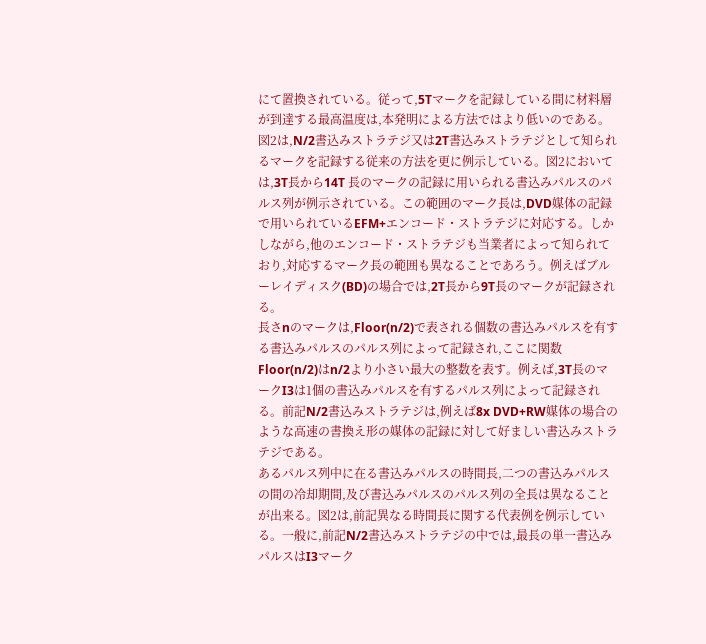にて置換されている。従って,5Tマークを記録している間に材料層が到達する最高温度は,本発明による方法ではより低いのである。
図2は,N/2書込みストラテジ又は2T書込みストラテジとして知られるマークを記録する従来の方法を更に例示している。図2においては,3T長から14T 長のマークの記録に用いられる書込みパルスのパルス列が例示されている。この範囲のマーク長は,DVD媒体の記録で用いられているEFM+エンコード・ストラテジに対応する。しかしながら,他のエンコード・ストラテジも当業者によって知られており,対応するマーク長の範囲も異なることであろう。例えばブルーレイディスク(BD)の場合では,2T長から9T長のマークが記録される。
長さnのマークは,Floor(n/2)で表される個数の書込みパルスを有する書込みパルスのパルス列によって記録され,ここに関数Floor(n/2)はn/2より小さい最大の整数を表す。例えば,3T長のマークI3は1個の書込みパルスを有するパルス列によって記録される。前記N/2書込みストラテジは,例えば8x DVD+RW媒体の場合のような高速の書換え形の媒体の記録に対して好ましい書込みストラテジである。
あるパルス列中に在る書込みパルスの時間長,二つの書込みパルスの間の冷却期間,及び書込みパルスのパルス列の全長は異なることが出来る。図2は,前記異なる時間長に関する代表例を例示している。一般に,前記N/2書込みストラテジの中では,最長の単一書込みパルスはI3マーク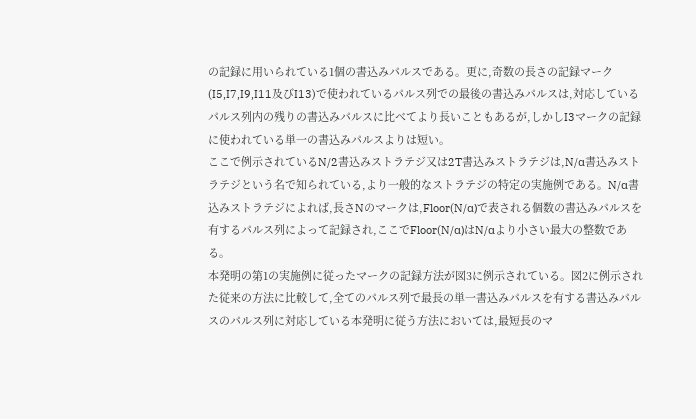の記録に用いられている1個の書込みパルスである。更に,奇数の長さの記録マーク(I5,I7,I9,I11及びI13)で使われているパルス列での最後の書込みパルスは,対応しているパルス列内の残りの書込みパルスに比べてより長いこともあるが,しかしI3マークの記録に使われている単一の書込みパルスよりは短い。
ここで例示されているN/2書込みストラテジ又は2T書込みストラテジは,N/α書込みストラテジという名で知られている,より一般的なストラテジの特定の実施例である。N/α書込みストラテジによれば,長さNのマークは,Floor(N/α)で表される個数の書込みパルスを有するパルス列によって記録され,ここでFloor(N/α)はN/αより小さい最大の整数である。
本発明の第1の実施例に従ったマークの記録方法が図3に例示されている。図2に例示された従来の方法に比較して,全てのパルス列で最長の単一書込みパルスを有する書込みパルスのパルス列に対応している本発明に従う方法においては,最短長のマ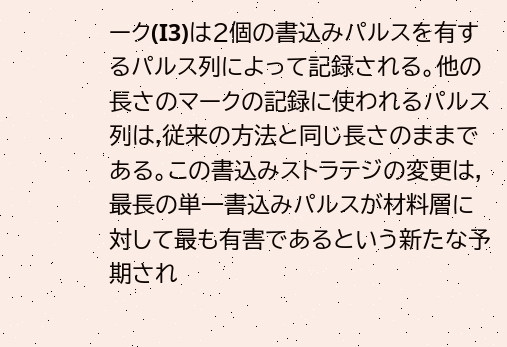ーク(I3)は2個の書込みパルスを有するパルス列によって記録される。他の長さのマークの記録に使われるパルス列は,従来の方法と同じ長さのままである。この書込みストラテジの変更は,最長の単一書込みパルスが材料層に対して最も有害であるという新たな予期され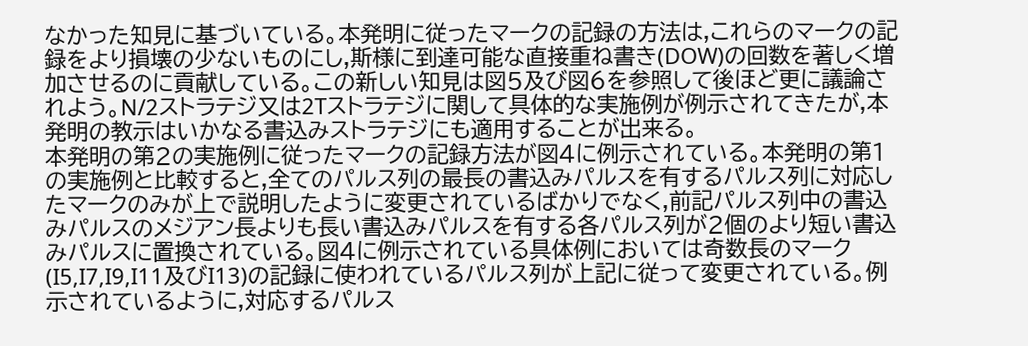なかった知見に基づいている。本発明に従ったマークの記録の方法は,これらのマークの記録をより損壊の少ないものにし,斯様に到達可能な直接重ね書き(DOW)の回数を著しく増加させるのに貢献している。この新しい知見は図5及び図6を参照して後ほど更に議論されよう。N/2ストラテジ又は2Tストラテジに関して具体的な実施例が例示されてきたが,本発明の教示はいかなる書込みストラテジにも適用することが出来る。
本発明の第2の実施例に従ったマークの記録方法が図4に例示されている。本発明の第1の実施例と比較すると,全てのパルス列の最長の書込みパルスを有するパルス列に対応したマークのみが上で説明したように変更されているばかりでなく,前記パルス列中の書込みパルスのメジアン長よりも長い書込みパルスを有する各パルス列が2個のより短い書込みパルスに置換されている。図4に例示されている具体例においては奇数長のマーク(I5,I7,I9,I11及びI13)の記録に使われているパルス列が上記に従って変更されている。例示されているように,対応するパルス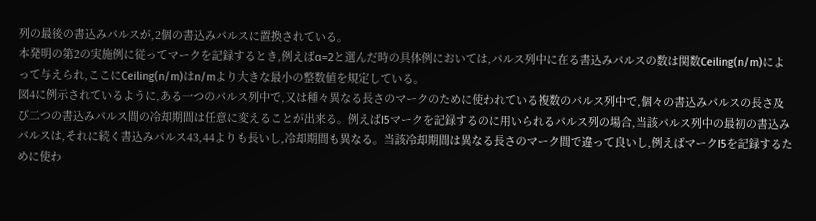列の最後の書込みパルスが,2個の書込みパルスに置換されている。
本発明の第2の実施例に従ってマークを記録するとき,例えばα=2と選んだ時の具体例においては,パルス列中に在る書込みパルスの数は関数Ceiling(n/m)によって与えられ,ここにCeiling(n/m)はn/mより大きな最小の整数値を規定している。
図4に例示されているように,ある一つのパルス列中で,又は種々異なる長さのマークのために使われている複数のパルス列中で,個々の書込みパルスの長さ及び二つの書込みパルス間の冷却期間は任意に変えることが出来る。例えばI5マークを記録するのに用いられるパルス列の場合,当該パルス列中の最初の書込みパルスは,それに続く書込みパルス43,44よりも長いし,冷却期間も異なる。当該冷却期間は異なる長さのマーク間で違って良いし,例えばマークI5を記録するために使わ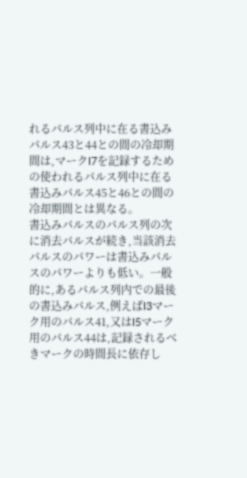れるパルス列中に在る書込みパルス43と44との間の冷却期間は,マークI7を記録するための使われるパルス列中に在る書込みパルス45と46との間の冷却期間とは異なる。
書込みパルスのパルス列の次に消去パルスが続き,当該消去パルスのパワーは書込みパルスのパワーよりも低い。一般的に,あるパルス列内での最後の書込みパルス,例えばI3マーク用のパルス41,又はI5マーク用のパルス44は,記録されるべきマークの時間長に依存し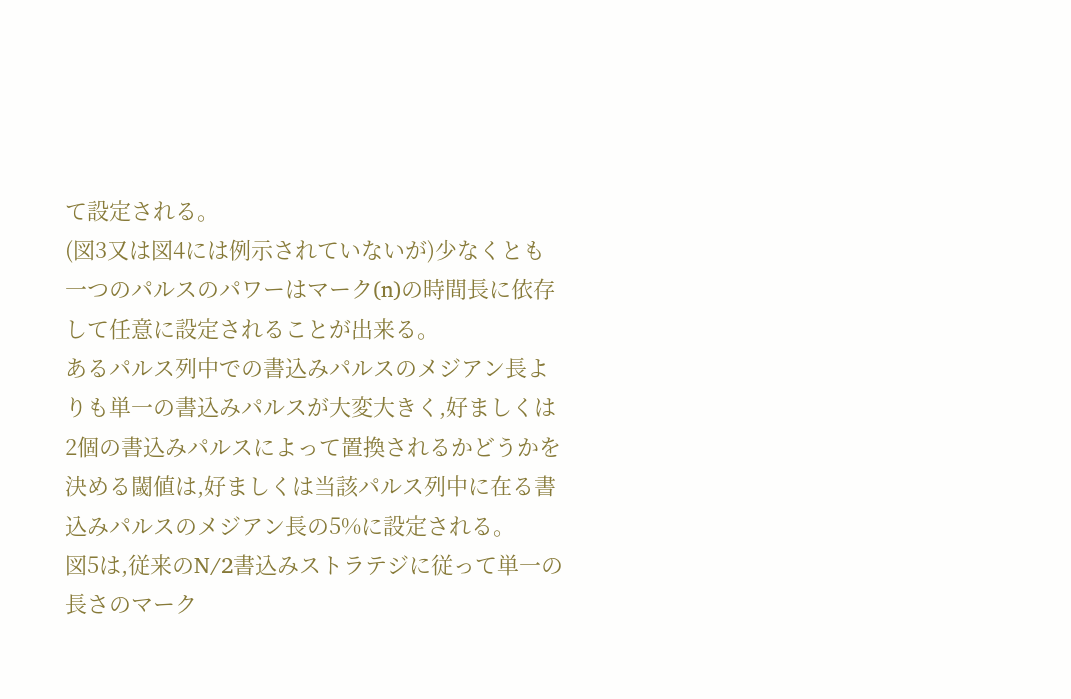て設定される。
(図3又は図4には例示されていないが)少なくとも一つのパルスのパワーはマーク(n)の時間長に依存して任意に設定されることが出来る。
あるパルス列中での書込みパルスのメジアン長よりも単一の書込みパルスが大変大きく,好ましくは2個の書込みパルスによって置換されるかどうかを決める閾値は,好ましくは当該パルス列中に在る書込みパルスのメジアン長の5%に設定される。
図5は,従来のN/2書込みストラテジに従って単一の長さのマーク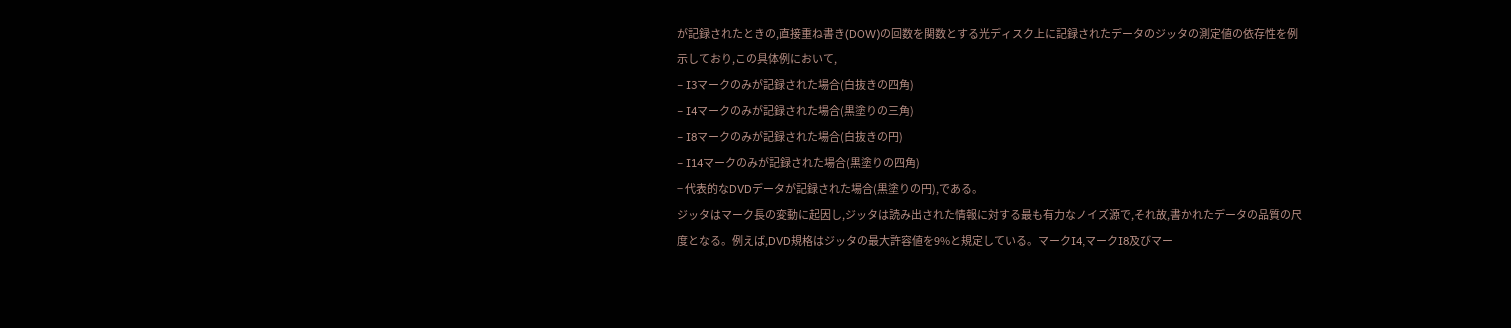が記録されたときの,直接重ね書き(DOW)の回数を関数とする光ディスク上に記録されたデータのジッタの測定値の依存性を例示しており,この具体例において,
− I3マークのみが記録された場合(白抜きの四角)
− I4マークのみが記録された場合(黒塗りの三角)
− I8マークのみが記録された場合(白抜きの円)
− I14マークのみが記録された場合(黒塗りの四角)
− 代表的なDVDデータが記録された場合(黒塗りの円),である。
ジッタはマーク長の変動に起因し,ジッタは読み出された情報に対する最も有力なノイズ源で,それ故,書かれたデータの品質の尺度となる。例えば,DVD規格はジッタの最大許容値を9%と規定している。マークI4,マークI8及びマー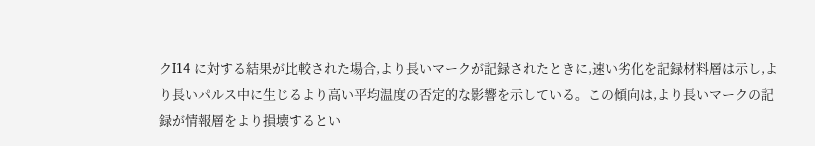クI14 に対する結果が比較された場合,より長いマークが記録されたときに,速い劣化を記録材料層は示し,より長いパルス中に生じるより高い平均温度の否定的な影響を示している。この傾向は,より長いマークの記録が情報層をより損壊するとい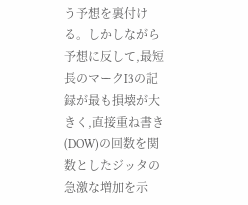う予想を裏付ける。しかしながら予想に反して,最短長のマークI3の記録が最も損壊が大きく,直接重ね書き(DOW)の回数を関数としたジッタの急激な増加を示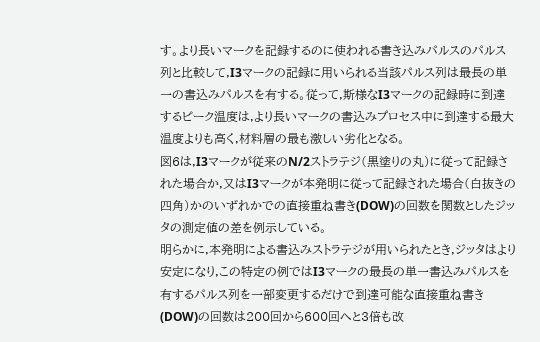す。より長いマークを記録するのに使われる書き込みパルスのパルス列と比較して,I3マークの記録に用いられる当該パルス列は最長の単一の書込みパルスを有する。従って,斯様なI3マークの記録時に到達するピーク温度は,より長いマークの書込みプロセス中に到達する最大温度よりも高く,材料層の最も激しい劣化となる。
図6は,I3マークが従来のN/2ストラテジ(黒塗りの丸)に従って記録された場合か,又はI3マークが本発明に従って記録された場合(白抜きの四角)かのいずれかでの直接重ね書き(DOW)の回数を関数としたジッタの測定値の差を例示している。
明らかに,本発明による書込みストラテジが用いられたとき,ジッタはより安定になり,この特定の例ではI3マークの最長の単一書込みパルスを有するパルス列を一部変更するだけで到達可能な直接重ね書き(DOW)の回数は200回から600回へと3倍も改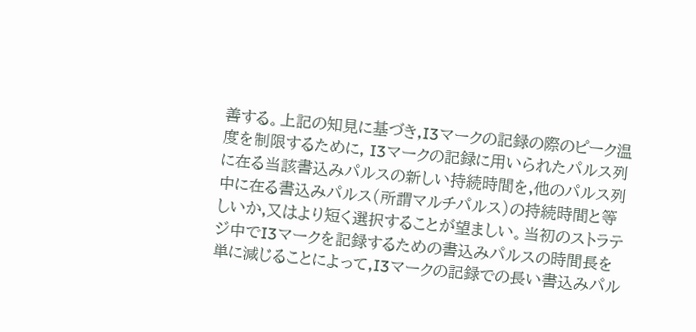善する。上記の知見に基づき,I3マークの記録の際のピーク温度を制限するために, I3マークの記録に用いられたパルス列に在る当該書込みパルスの新しい持続時間を,他のパルス列中に在る書込みパルス(所謂マルチパルス)の持続時間と等しいか,又はより短く選択することが望ましい。当初のストラテジ中でI3マークを記録するための書込みパルスの時間長を単に減じることによって,I3マークの記録での長い書込みパル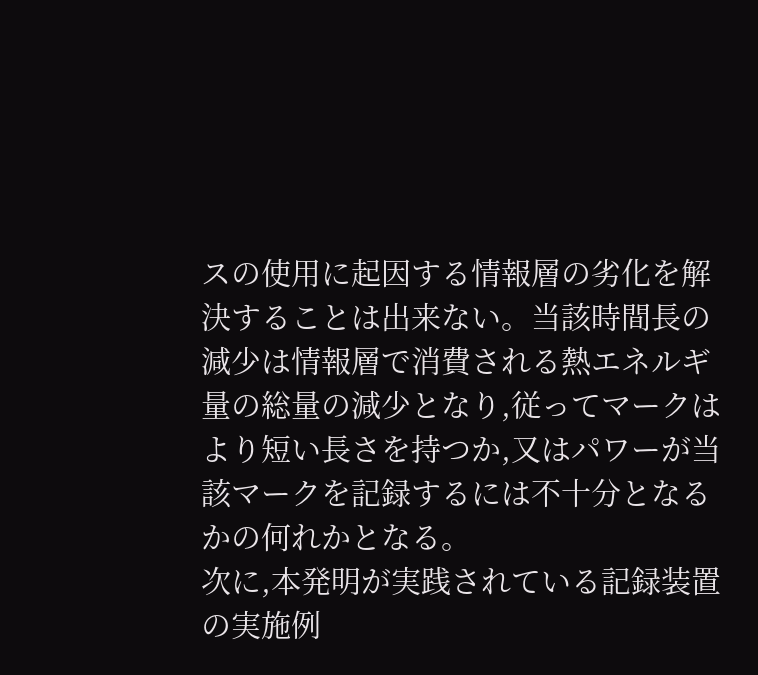スの使用に起因する情報層の劣化を解決することは出来ない。当該時間長の減少は情報層で消費される熱エネルギ量の総量の減少となり,従ってマークはより短い長さを持つか,又はパワーが当該マークを記録するには不十分となるかの何れかとなる。
次に,本発明が実践されている記録装置の実施例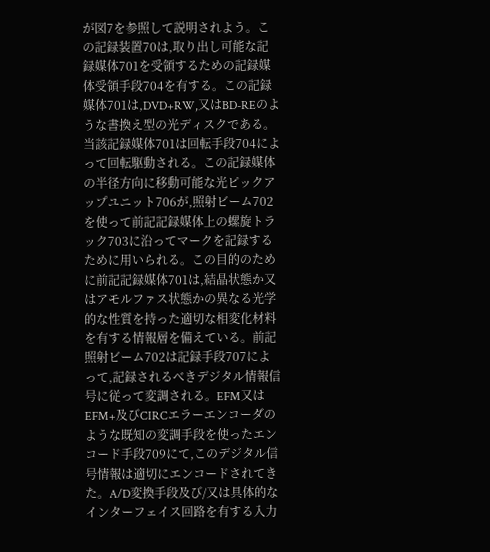が図7を参照して説明されよう。この記録装置70は,取り出し可能な記録媒体701を受領するための記録媒体受領手段704を有する。この記録媒体701は,DVD+RW,又はBD-REのような書換え型の光ディスクである。当該記録媒体701は回転手段704によって回転駆動される。この記録媒体の半径方向に移動可能な光ピックアップユニット706が,照射ビーム702を使って前記記録媒体上の螺旋トラック703に沿ってマークを記録するために用いられる。この目的のために前記記録媒体701は,結晶状態か又はアモルファス状態かの異なる光学的な性質を持った適切な相変化材料を有する情報層を備えている。前記照射ビーム702は記録手段707によって,記録されるべきデジタル情報信号に従って変調される。EFM又はEFM+及びCIRCエラーエンコーダのような既知の変調手段を使ったエンコード手段709にて,このデジタル信号情報は適切にエンコードされてきた。A/D変換手段及び/又は具体的なインターフェイス回路を有する入力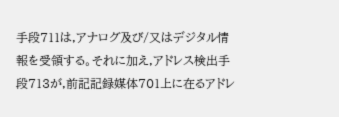手段711は,アナログ及び/又はデジタル情報を受領する。それに加え,アドレス検出手段713が,前記記録媒体701上に在るアドレ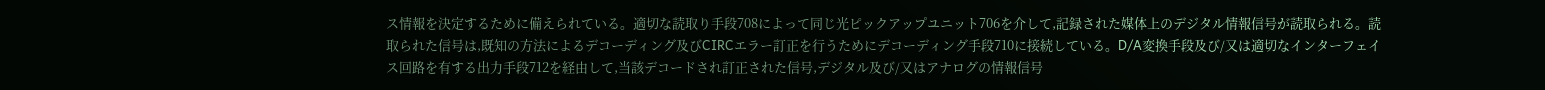ス情報を決定するために備えられている。適切な読取り手段708によって同じ光ピックアップユニット706を介して,記録された媒体上のデジタル情報信号が読取られる。読取られた信号は,既知の方法によるデコーディング及びCIRCエラー訂正を行うためにデコーディング手段710に接続している。D/A変換手段及び/又は適切なインターフェイス回路を有する出力手段712を経由して,当該デコードされ訂正された信号,デジタル及び/又はアナログの情報信号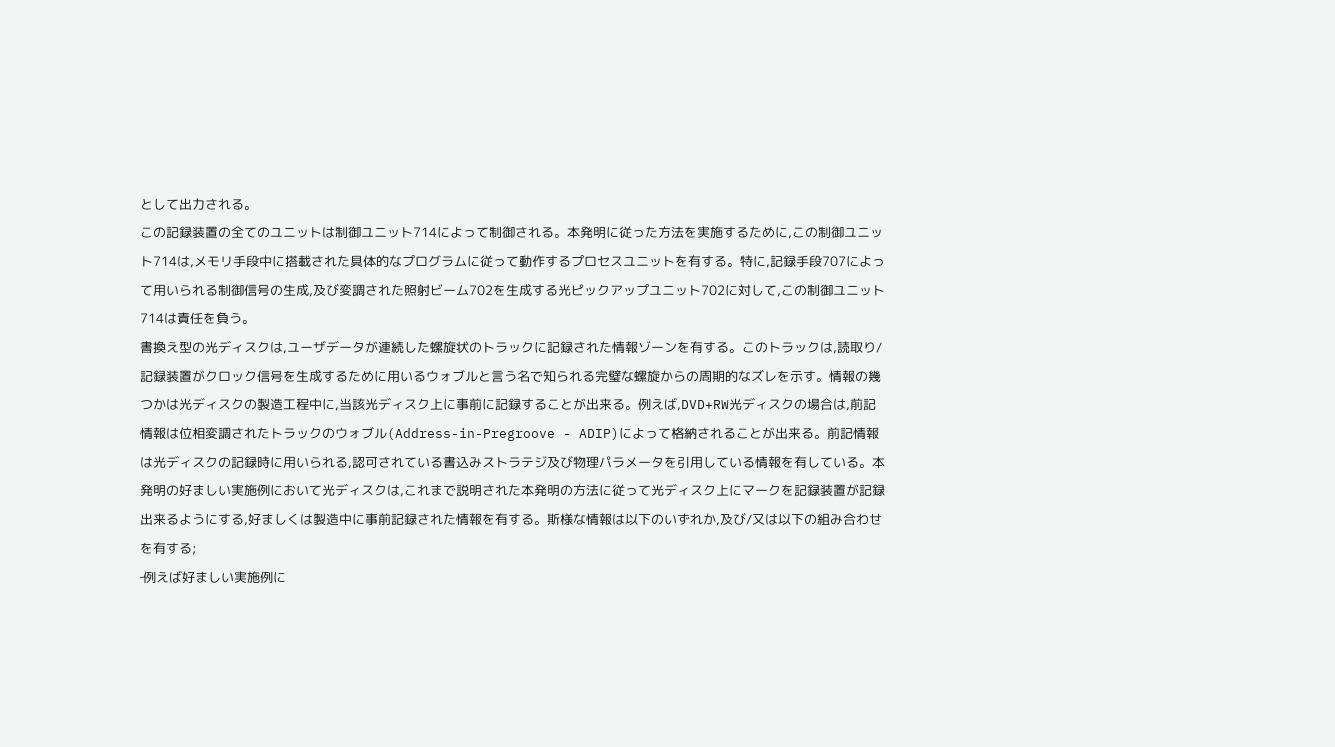として出力される。
この記録装置の全てのユニットは制御ユニット714によって制御される。本発明に従った方法を実施するために,この制御ユニット714は,メモリ手段中に搭載された具体的なプログラムに従って動作するプロセスユニットを有する。特に,記録手段707によって用いられる制御信号の生成,及び変調された照射ビーム702を生成する光ピックアップユニット702に対して,この制御ユニット714は責任を負う。
書換え型の光ディスクは,ユーザデータが連続した螺旋状のトラックに記録された情報ゾーンを有する。このトラックは,読取り/記録装置がクロック信号を生成するために用いるウォブルと言う名で知られる完璧な螺旋からの周期的なズレを示す。情報の幾つかは光ディスクの製造工程中に,当該光ディスク上に事前に記録することが出来る。例えば,DVD+RW光ディスクの場合は,前記情報は位相変調されたトラックのウォブル(Address-in-Pregroove - ADIP)によって格納されることが出来る。前記情報は光ディスクの記録時に用いられる,認可されている書込みストラテジ及び物理パラメータを引用している情報を有している。本発明の好ましい実施例において光ディスクは,これまで説明された本発明の方法に従って光ディスク上にマークを記録装置が記録出来るようにする,好ましくは製造中に事前記録された情報を有する。斯様な情報は以下のいずれか,及び/又は以下の組み合わせを有する;
‐例えば好ましい実施例に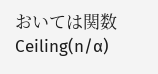おいては関数Ceiling(n/α)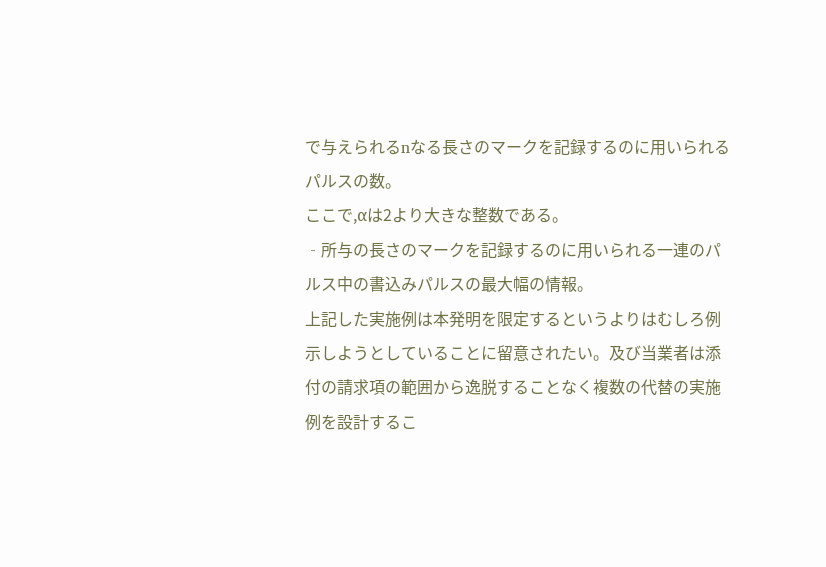で与えられるnなる長さのマークを記録するのに用いられるパルスの数。
ここで,αは2より大きな整数である。
‐所与の長さのマークを記録するのに用いられる一連のパルス中の書込みパルスの最大幅の情報。
上記した実施例は本発明を限定するというよりはむしろ例示しようとしていることに留意されたい。及び当業者は添付の請求項の範囲から逸脱することなく複数の代替の実施例を設計するこ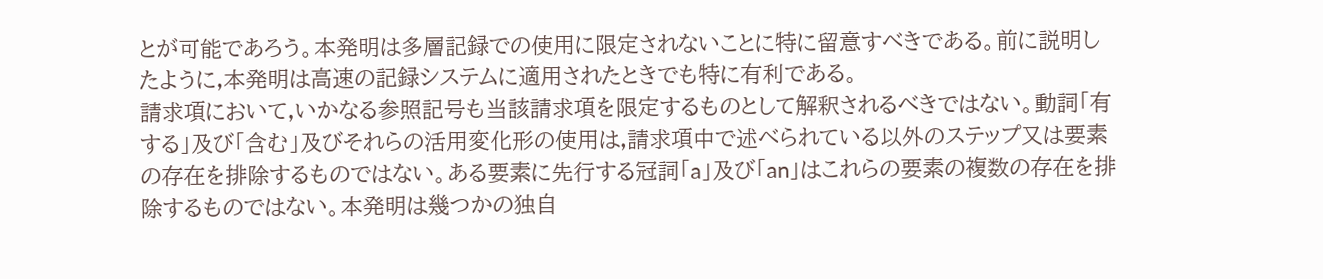とが可能であろう。本発明は多層記録での使用に限定されないことに特に留意すべきである。前に説明したように,本発明は高速の記録システムに適用されたときでも特に有利である。
請求項において,いかなる参照記号も当該請求項を限定するものとして解釈されるべきではない。動詞「有する」及び「含む」及びそれらの活用変化形の使用は,請求項中で述べられている以外のステップ又は要素の存在を排除するものではない。ある要素に先行する冠詞「a」及び「an」はこれらの要素の複数の存在を排除するものではない。本発明は幾つかの独自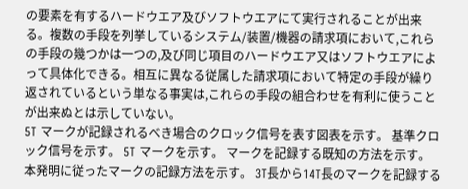の要素を有するハードウエア及びソフトウエアにて実行されることが出来る。複数の手段を列挙しているシステム/装置/機器の請求項において,これらの手段の幾つかは一つの,及び同じ項目のハードウエア又はソフトウエアによって具体化できる。相互に異なる従属した請求項において特定の手段が繰り返されているという単なる事実は,これらの手段の組合わせを有利に使うことが出来ぬとは示していない。
5T マークが記録されるべき場合のクロック信号を表す図表を示す。 基準クロック信号を示す。 5T マークを示す。 マークを記録する既知の方法を示す。 本発明に従ったマークの記録方法を示す。 3T長から14T長のマークを記録する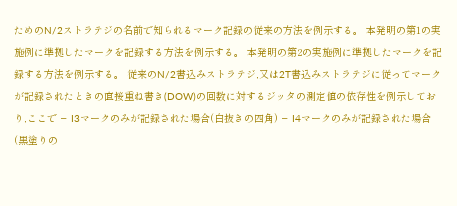ためのN/2ストラテジの名前で知られるマーク記録の従来の方法を例示する。 本発明の第1の実施例に準拠したマークを記録する方法を例示する。 本発明の第2の実施例に準拠したマークを記録する方法を例示する。 従来のN/2書込みストラテジ,又は2T書込みストラテジに従ってマークが記録されたときの直接重ね書き(DOW)の回数に対するジッタの測定値の依存性を例示しており,ここで − I3マークのみが記録された場合(白抜きの四角) − I4マークのみが記録された場合(黒塗りの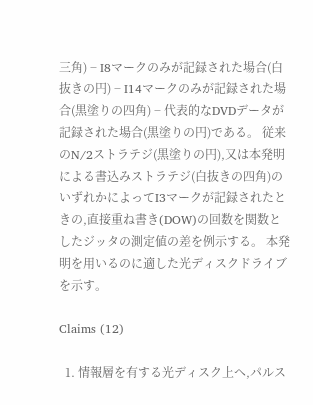三角) − I8マークのみが記録された場合(白抜きの円) − I14マークのみが記録された場合(黒塗りの四角) − 代表的なDVDデータが記録された場合(黒塗りの円)である。 従来のN/2ストラテジ(黒塗りの円),又は本発明による書込みストラテジ(白抜きの四角)のいずれかによってI3マークが記録されたときの,直接重ね書き(DOW)の回数を関数としたジッタの測定値の差を例示する。 本発明を用いるのに適した光ディスクドライブを示す。

Claims (12)

  1. 情報層を有する光ディスク上へ,パルス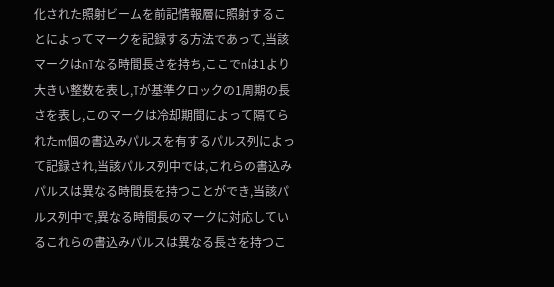化された照射ビームを前記情報層に照射することによってマークを記録する方法であって,当該マークはnTなる時間長さを持ち,ここでnは1より大きい整数を表し,Tが基準クロックの1周期の長さを表し,このマークは冷却期間によって隔てられたm個の書込みパルスを有するパルス列によって記録され,当該パルス列中では,これらの書込みパルスは異なる時間長を持つことができ,当該パルス列中で,異なる時間長のマークに対応しているこれらの書込みパルスは異なる長さを持つこ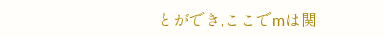とができ,ここでmは関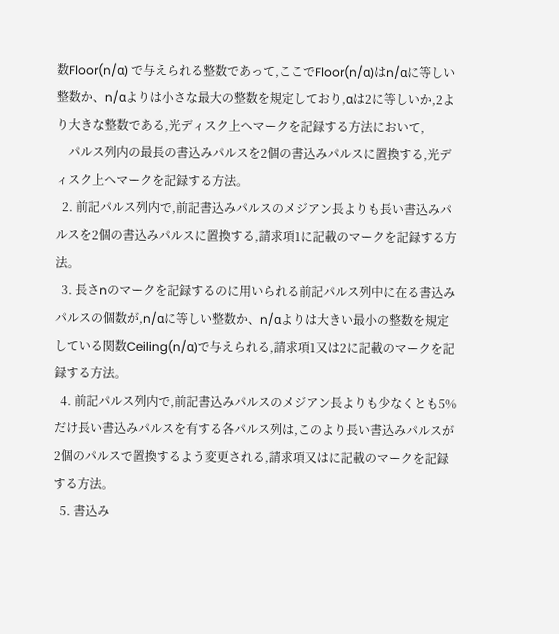数Floor(n/α) で与えられる整数であって,ここでFloor(n/α)はn/αに等しい整数か、n/αよりは小さな最大の整数を規定しており,αは2に等しいか,2より大きな整数である,光ディスク上へマークを記録する方法において,
    パルス列内の最長の書込みパルスを2個の書込みパルスに置換する,光ディスク上へマークを記録する方法。
  2. 前記パルス列内で,前記書込みパルスのメジアン長よりも長い書込みパルスを2個の書込みパルスに置換する,請求項1に記載のマークを記録する方法。
  3. 長さnのマークを記録するのに用いられる前記パルス列中に在る書込みパルスの個数が,n/αに等しい整数か、n/αよりは大きい最小の整数を規定している関数Ceiling(n/α)で与えられる,請求項1又は2に記載のマークを記録する方法。
  4. 前記パルス列内で,前記書込みパルスのメジアン長よりも少なくとも5%だけ長い書込みパルスを有する各パルス列は,このより長い書込みパルスが2個のパルスで置換するよう変更される,請求項又はに記載のマークを記録する方法。
  5. 書込み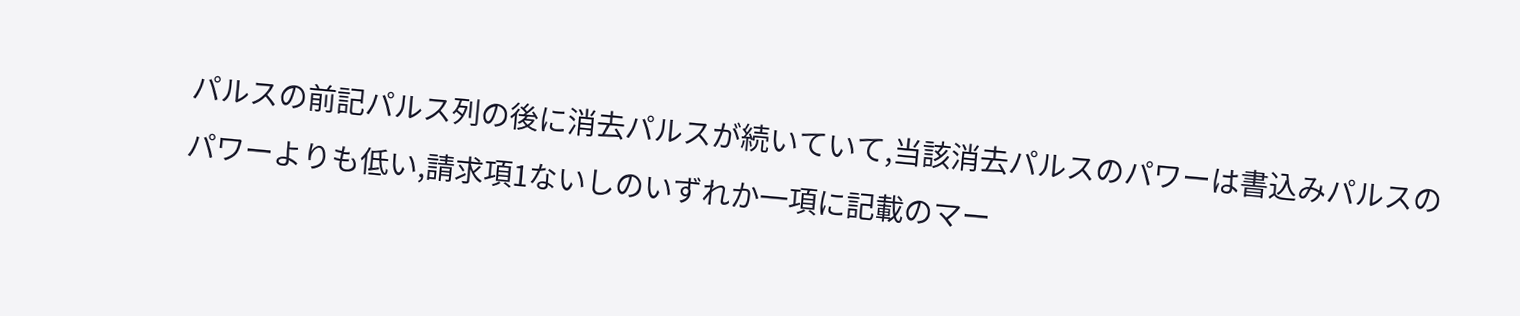パルスの前記パルス列の後に消去パルスが続いていて,当該消去パルスのパワーは書込みパルスのパワーよりも低い,請求項1ないしのいずれか一項に記載のマー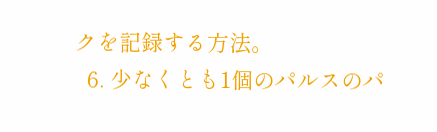クを記録する方法。
  6. 少なくとも1個のパルスのパ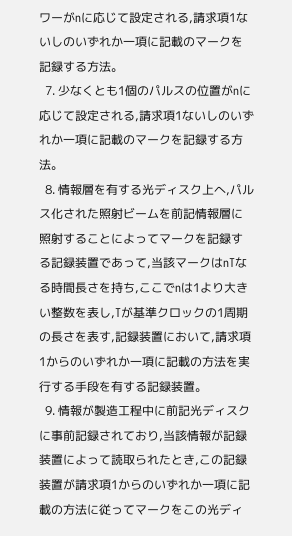ワーがnに応じて設定される,請求項1ないしのいずれか一項に記載のマークを記録する方法。
  7. 少なくとも1個のパルスの位置がnに応じて設定される,請求項1ないしのいずれか一項に記載のマークを記録する方法。
  8. 情報層を有する光ディスク上へ,パルス化された照射ビームを前記情報層に照射することによってマークを記録する記録装置であって,当該マークはnTなる時間長さを持ち,ここでnは1より大きい整数を表し,Tが基準クロックの1周期の長さを表す,記録装置において,請求項1からのいずれか一項に記載の方法を実行する手段を有する記録装置。
  9. 情報が製造工程中に前記光ディスクに事前記録されており,当該情報が記録装置によって読取られたとき,この記録装置が請求項1からのいずれか一項に記載の方法に従ってマークをこの光ディ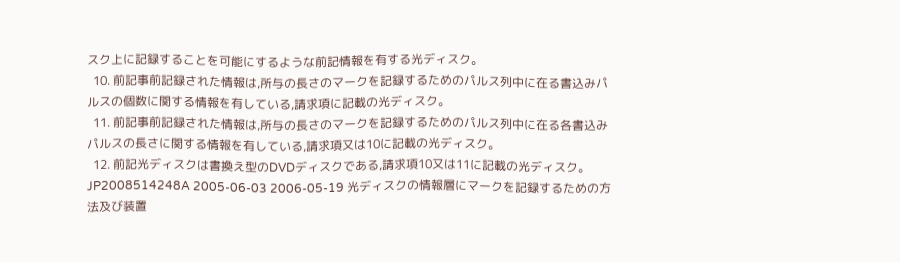スク上に記録することを可能にするような前記情報を有する光ディスク。
  10. 前記事前記録された情報は,所与の長さのマークを記録するためのパルス列中に在る書込みパルスの個数に関する情報を有している,請求項に記載の光ディスク。
  11. 前記事前記録された情報は,所与の長さのマークを記録するためのパルス列中に在る各書込みパルスの長さに関する情報を有している,請求項又は10に記載の光ディスク。
  12. 前記光ディスクは書換え型のDVDディスクである,請求項10又は11に記載の光ディスク。
JP2008514248A 2005-06-03 2006-05-19 光ディスクの情報層にマークを記録するための方法及び装置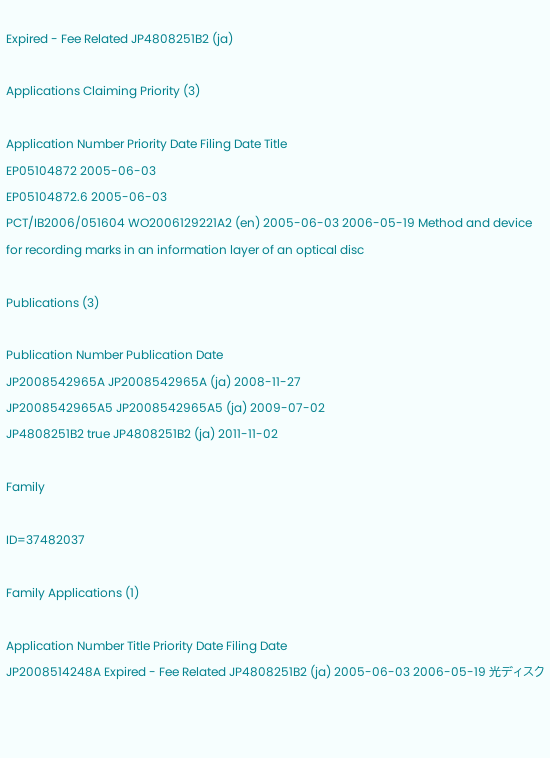Expired - Fee Related JP4808251B2 (ja)

Applications Claiming Priority (3)

Application Number Priority Date Filing Date Title
EP05104872 2005-06-03
EP05104872.6 2005-06-03
PCT/IB2006/051604 WO2006129221A2 (en) 2005-06-03 2006-05-19 Method and device for recording marks in an information layer of an optical disc

Publications (3)

Publication Number Publication Date
JP2008542965A JP2008542965A (ja) 2008-11-27
JP2008542965A5 JP2008542965A5 (ja) 2009-07-02
JP4808251B2 true JP4808251B2 (ja) 2011-11-02

Family

ID=37482037

Family Applications (1)

Application Number Title Priority Date Filing Date
JP2008514248A Expired - Fee Related JP4808251B2 (ja) 2005-06-03 2006-05-19 光ディスク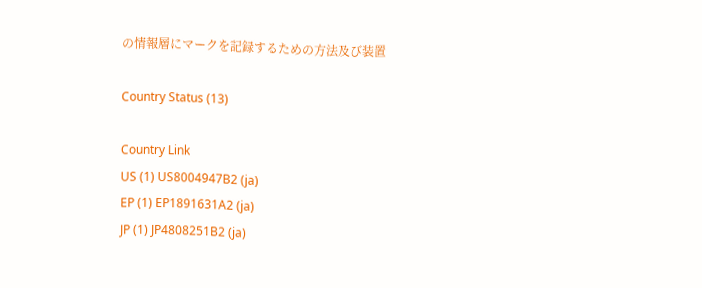の情報層にマークを記録するための方法及び装置

Country Status (13)

Country Link
US (1) US8004947B2 (ja)
EP (1) EP1891631A2 (ja)
JP (1) JP4808251B2 (ja)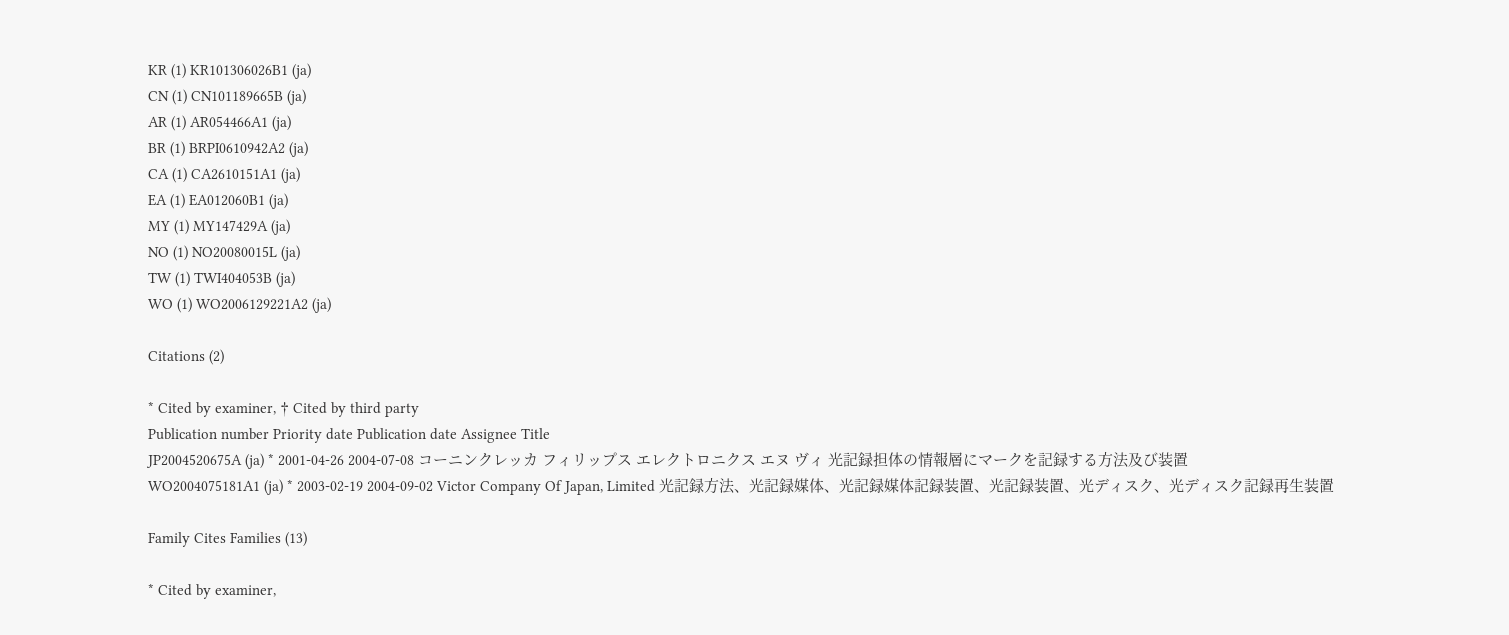KR (1) KR101306026B1 (ja)
CN (1) CN101189665B (ja)
AR (1) AR054466A1 (ja)
BR (1) BRPI0610942A2 (ja)
CA (1) CA2610151A1 (ja)
EA (1) EA012060B1 (ja)
MY (1) MY147429A (ja)
NO (1) NO20080015L (ja)
TW (1) TWI404053B (ja)
WO (1) WO2006129221A2 (ja)

Citations (2)

* Cited by examiner, † Cited by third party
Publication number Priority date Publication date Assignee Title
JP2004520675A (ja) * 2001-04-26 2004-07-08 コーニンクレッカ フィリップス エレクトロニクス エヌ ヴィ 光記録担体の情報層にマークを記録する方法及び装置
WO2004075181A1 (ja) * 2003-02-19 2004-09-02 Victor Company Of Japan, Limited 光記録方法、光記録媒体、光記録媒体記録装置、光記録装置、光ディスク、光ディスク記録再生装置

Family Cites Families (13)

* Cited by examiner,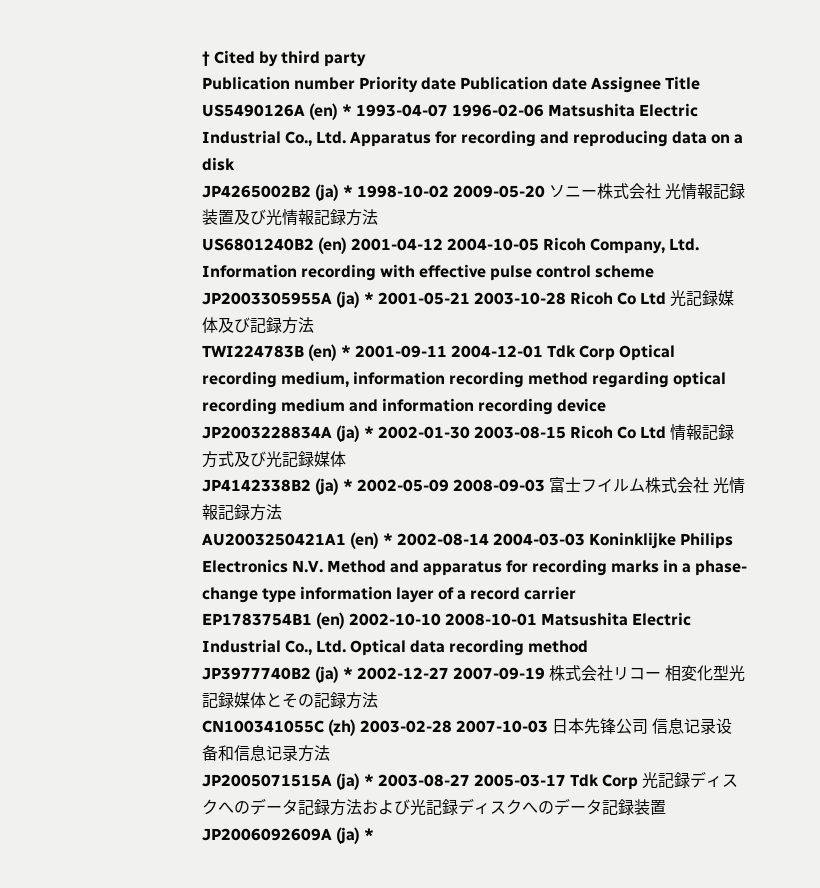† Cited by third party
Publication number Priority date Publication date Assignee Title
US5490126A (en) * 1993-04-07 1996-02-06 Matsushita Electric Industrial Co., Ltd. Apparatus for recording and reproducing data on a disk
JP4265002B2 (ja) * 1998-10-02 2009-05-20 ソニー株式会社 光情報記録装置及び光情報記録方法
US6801240B2 (en) 2001-04-12 2004-10-05 Ricoh Company, Ltd. Information recording with effective pulse control scheme
JP2003305955A (ja) * 2001-05-21 2003-10-28 Ricoh Co Ltd 光記録媒体及び記録方法
TWI224783B (en) * 2001-09-11 2004-12-01 Tdk Corp Optical recording medium, information recording method regarding optical recording medium and information recording device
JP2003228834A (ja) * 2002-01-30 2003-08-15 Ricoh Co Ltd 情報記録方式及び光記録媒体
JP4142338B2 (ja) * 2002-05-09 2008-09-03 富士フイルム株式会社 光情報記録方法
AU2003250421A1 (en) * 2002-08-14 2004-03-03 Koninklijke Philips Electronics N.V. Method and apparatus for recording marks in a phase-change type information layer of a record carrier
EP1783754B1 (en) 2002-10-10 2008-10-01 Matsushita Electric Industrial Co., Ltd. Optical data recording method
JP3977740B2 (ja) * 2002-12-27 2007-09-19 株式会社リコー 相変化型光記録媒体とその記録方法
CN100341055C (zh) 2003-02-28 2007-10-03 日本先锋公司 信息记录设备和信息记录方法
JP2005071515A (ja) * 2003-08-27 2005-03-17 Tdk Corp 光記録ディスクへのデータ記録方法および光記録ディスクへのデータ記録装置
JP2006092609A (ja) *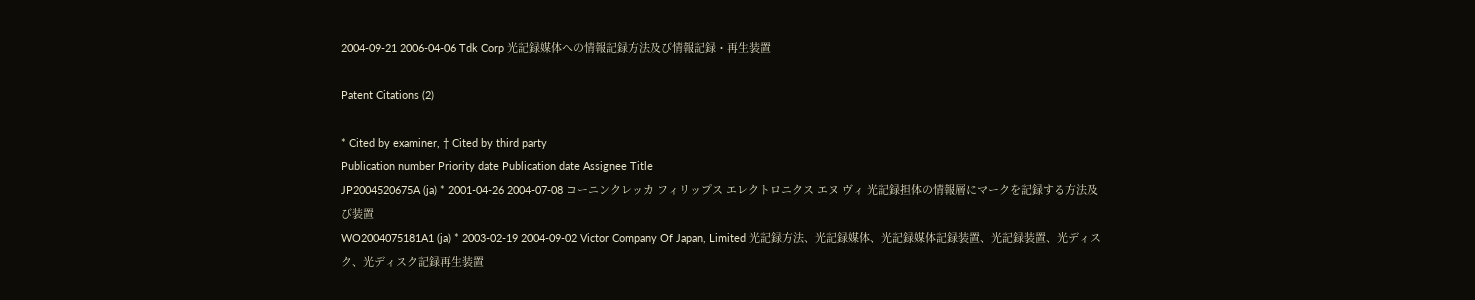2004-09-21 2006-04-06 Tdk Corp 光記録媒体への情報記録方法及び情報記録・再生装置

Patent Citations (2)

* Cited by examiner, † Cited by third party
Publication number Priority date Publication date Assignee Title
JP2004520675A (ja) * 2001-04-26 2004-07-08 コーニンクレッカ フィリップス エレクトロニクス エヌ ヴィ 光記録担体の情報層にマークを記録する方法及び装置
WO2004075181A1 (ja) * 2003-02-19 2004-09-02 Victor Company Of Japan, Limited 光記録方法、光記録媒体、光記録媒体記録装置、光記録装置、光ディスク、光ディスク記録再生装置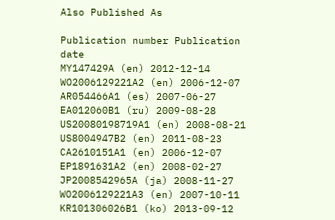Also Published As

Publication number Publication date
MY147429A (en) 2012-12-14
WO2006129221A2 (en) 2006-12-07
AR054466A1 (es) 2007-06-27
EA012060B1 (ru) 2009-08-28
US20080198719A1 (en) 2008-08-21
US8004947B2 (en) 2011-08-23
CA2610151A1 (en) 2006-12-07
EP1891631A2 (en) 2008-02-27
JP2008542965A (ja) 2008-11-27
WO2006129221A3 (en) 2007-10-11
KR101306026B1 (ko) 2013-09-12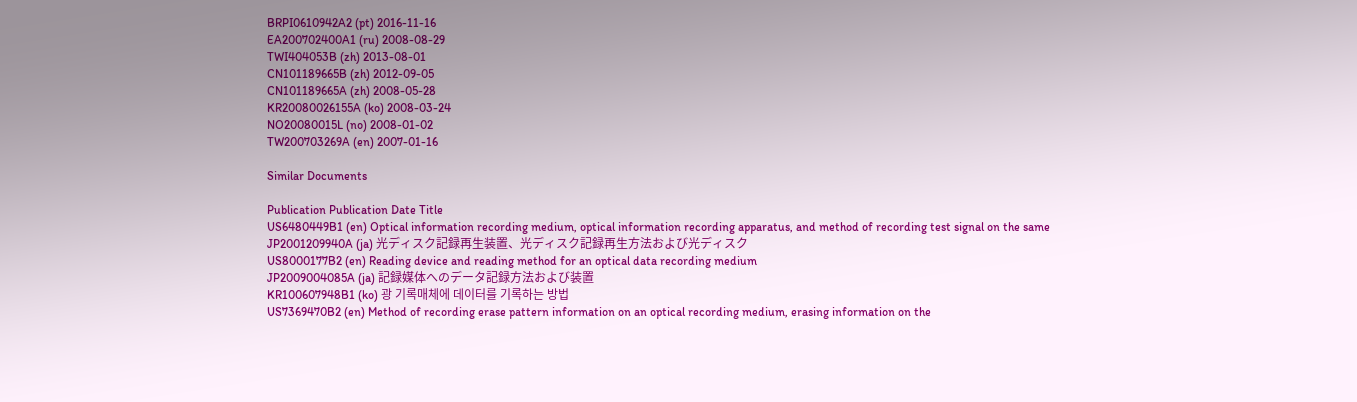BRPI0610942A2 (pt) 2016-11-16
EA200702400A1 (ru) 2008-08-29
TWI404053B (zh) 2013-08-01
CN101189665B (zh) 2012-09-05
CN101189665A (zh) 2008-05-28
KR20080026155A (ko) 2008-03-24
NO20080015L (no) 2008-01-02
TW200703269A (en) 2007-01-16

Similar Documents

Publication Publication Date Title
US6480449B1 (en) Optical information recording medium, optical information recording apparatus, and method of recording test signal on the same
JP2001209940A (ja) 光ディスク記録再生装置、光ディスク記録再生方法および光ディスク
US8000177B2 (en) Reading device and reading method for an optical data recording medium
JP2009004085A (ja) 記録媒体へのデータ記録方法および装置
KR100607948B1 (ko) 광 기록매체에 데이터를 기록하는 방법
US7369470B2 (en) Method of recording erase pattern information on an optical recording medium, erasing information on the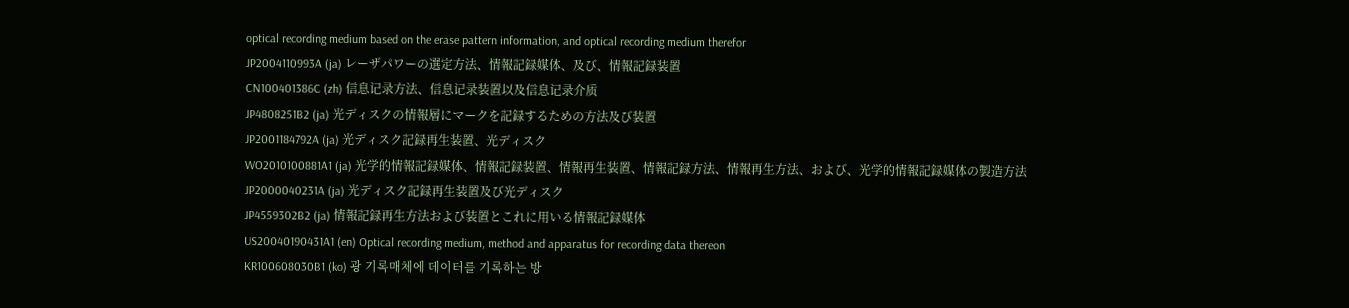optical recording medium based on the erase pattern information, and optical recording medium therefor
JP2004110993A (ja) レーザパワーの選定方法、情報記録媒体、及び、情報記録装置
CN100401386C (zh) 信息记录方法、信息记录装置以及信息记录介质
JP4808251B2 (ja) 光ディスクの情報層にマークを記録するための方法及び装置
JP2001184792A (ja) 光ディスク記録再生装置、光ディスク
WO2010100881A1 (ja) 光学的情報記録媒体、情報記録装置、情報再生装置、情報記録方法、情報再生方法、および、光学的情報記録媒体の製造方法
JP2000040231A (ja) 光ディスク記録再生装置及び光ディスク
JP4559302B2 (ja) 情報記録再生方法および装置とこれに用いる情報記録媒体
US20040190431A1 (en) Optical recording medium, method and apparatus for recording data thereon
KR100608030B1 (ko) 광 기록매체에 데이터를 기록하는 방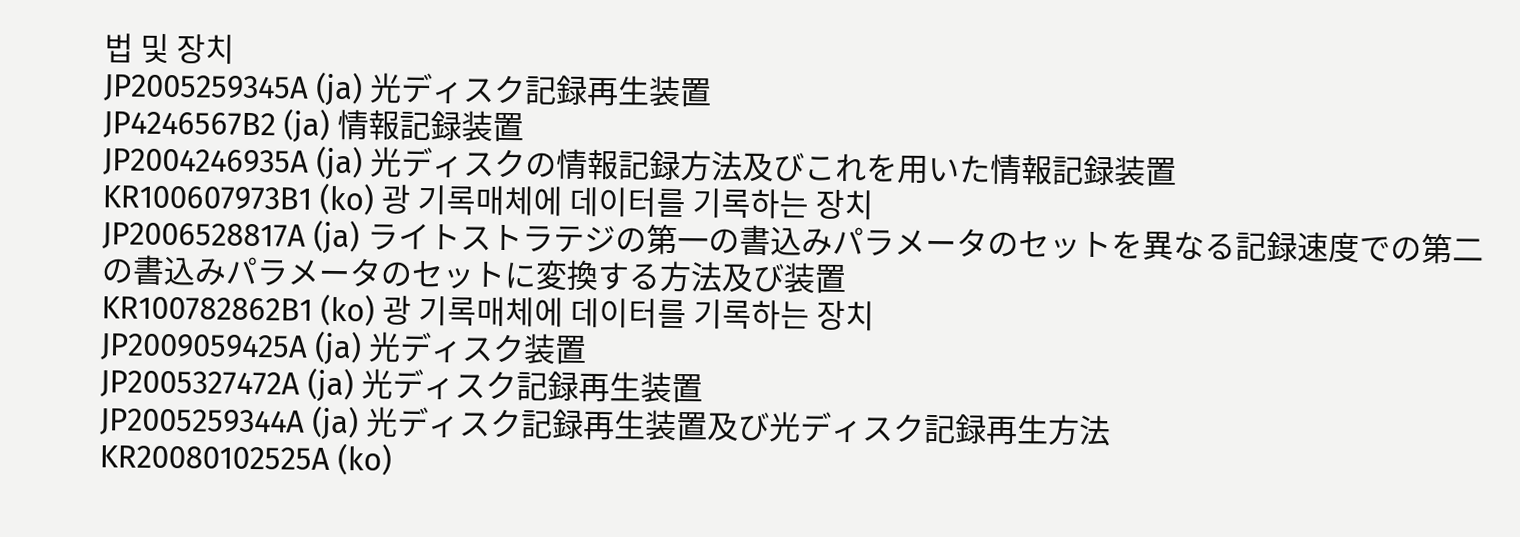법 및 장치
JP2005259345A (ja) 光ディスク記録再生装置
JP4246567B2 (ja) 情報記録装置
JP2004246935A (ja) 光ディスクの情報記録方法及びこれを用いた情報記録装置
KR100607973B1 (ko) 광 기록매체에 데이터를 기록하는 장치
JP2006528817A (ja) ライトストラテジの第一の書込みパラメータのセットを異なる記録速度での第二の書込みパラメータのセットに変換する方法及び装置
KR100782862B1 (ko) 광 기록매체에 데이터를 기록하는 장치
JP2009059425A (ja) 光ディスク装置
JP2005327472A (ja) 光ディスク記録再生装置
JP2005259344A (ja) 光ディスク記録再生装置及び光ディスク記録再生方法
KR20080102525A (ko)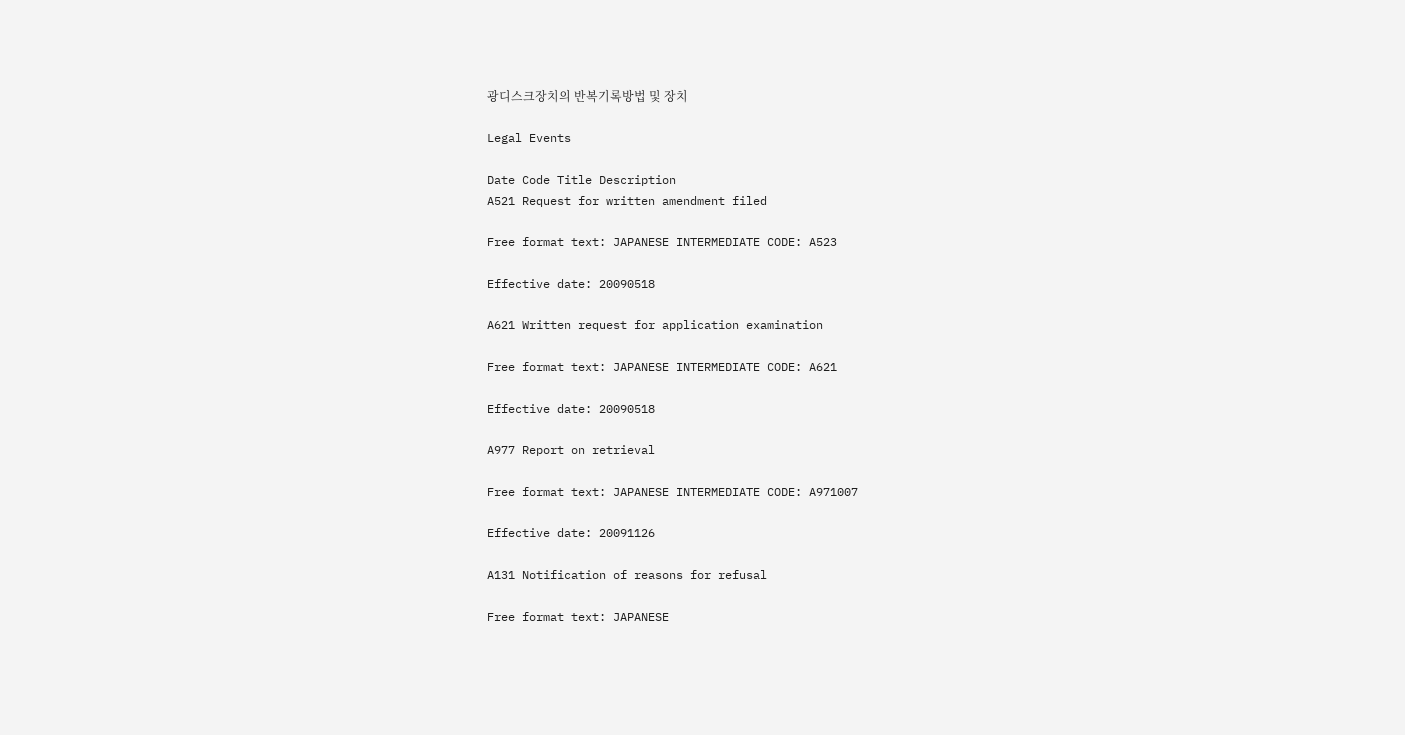광디스크장치의 반복기록방법 및 장치

Legal Events

Date Code Title Description
A521 Request for written amendment filed

Free format text: JAPANESE INTERMEDIATE CODE: A523

Effective date: 20090518

A621 Written request for application examination

Free format text: JAPANESE INTERMEDIATE CODE: A621

Effective date: 20090518

A977 Report on retrieval

Free format text: JAPANESE INTERMEDIATE CODE: A971007

Effective date: 20091126

A131 Notification of reasons for refusal

Free format text: JAPANESE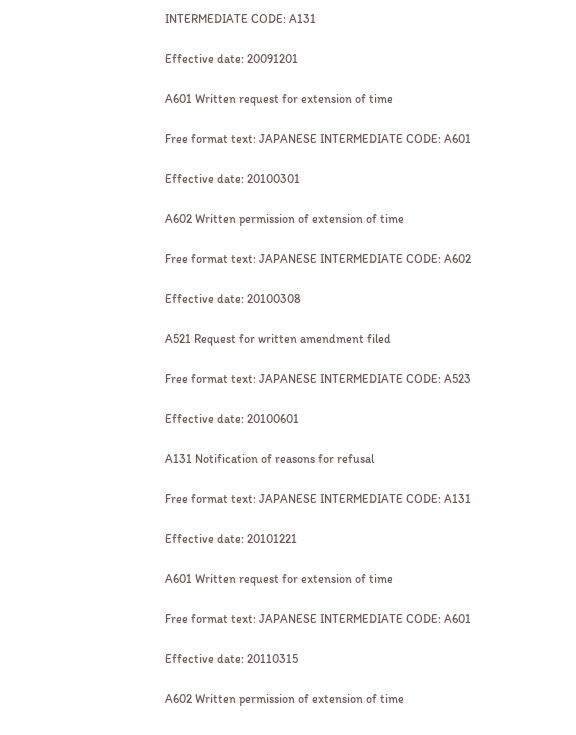INTERMEDIATE CODE: A131

Effective date: 20091201

A601 Written request for extension of time

Free format text: JAPANESE INTERMEDIATE CODE: A601

Effective date: 20100301

A602 Written permission of extension of time

Free format text: JAPANESE INTERMEDIATE CODE: A602

Effective date: 20100308

A521 Request for written amendment filed

Free format text: JAPANESE INTERMEDIATE CODE: A523

Effective date: 20100601

A131 Notification of reasons for refusal

Free format text: JAPANESE INTERMEDIATE CODE: A131

Effective date: 20101221

A601 Written request for extension of time

Free format text: JAPANESE INTERMEDIATE CODE: A601

Effective date: 20110315

A602 Written permission of extension of time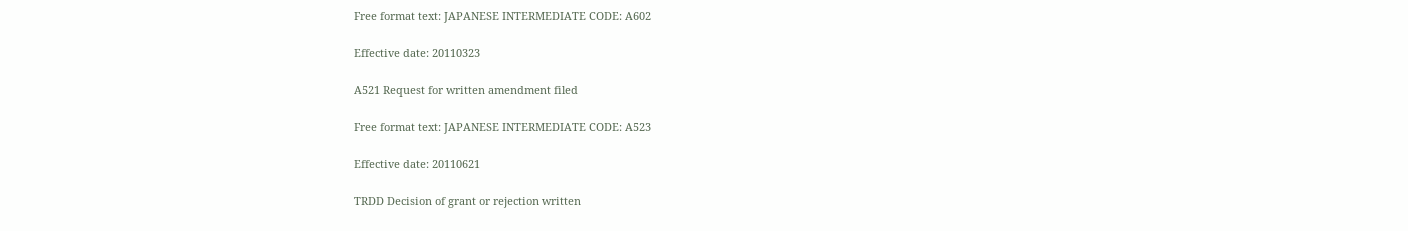Free format text: JAPANESE INTERMEDIATE CODE: A602

Effective date: 20110323

A521 Request for written amendment filed

Free format text: JAPANESE INTERMEDIATE CODE: A523

Effective date: 20110621

TRDD Decision of grant or rejection written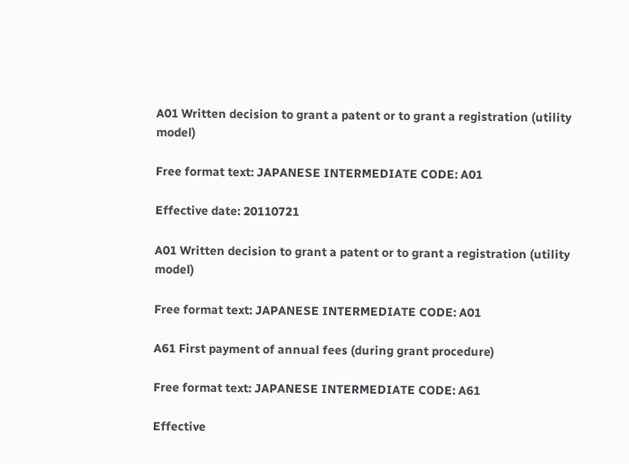A01 Written decision to grant a patent or to grant a registration (utility model)

Free format text: JAPANESE INTERMEDIATE CODE: A01

Effective date: 20110721

A01 Written decision to grant a patent or to grant a registration (utility model)

Free format text: JAPANESE INTERMEDIATE CODE: A01

A61 First payment of annual fees (during grant procedure)

Free format text: JAPANESE INTERMEDIATE CODE: A61

Effective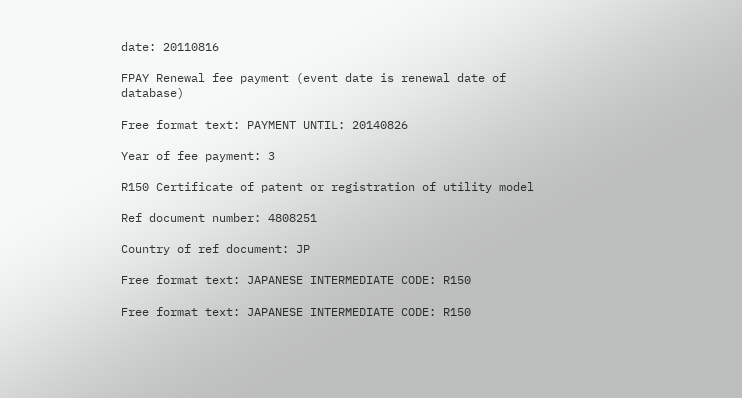date: 20110816

FPAY Renewal fee payment (event date is renewal date of database)

Free format text: PAYMENT UNTIL: 20140826

Year of fee payment: 3

R150 Certificate of patent or registration of utility model

Ref document number: 4808251

Country of ref document: JP

Free format text: JAPANESE INTERMEDIATE CODE: R150

Free format text: JAPANESE INTERMEDIATE CODE: R150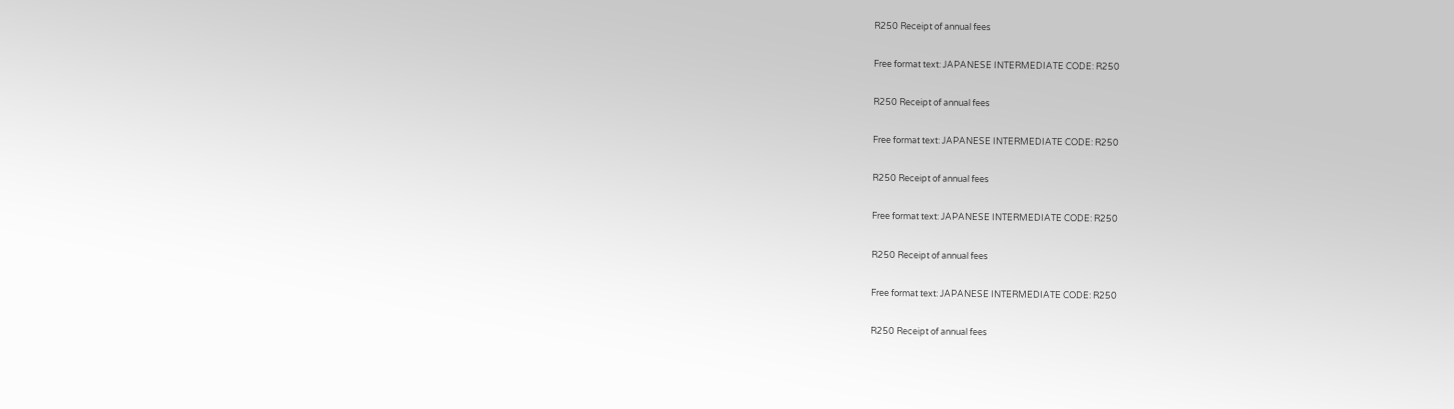R250 Receipt of annual fees

Free format text: JAPANESE INTERMEDIATE CODE: R250

R250 Receipt of annual fees

Free format text: JAPANESE INTERMEDIATE CODE: R250

R250 Receipt of annual fees

Free format text: JAPANESE INTERMEDIATE CODE: R250

R250 Receipt of annual fees

Free format text: JAPANESE INTERMEDIATE CODE: R250

R250 Receipt of annual fees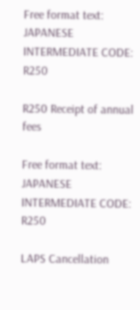Free format text: JAPANESE INTERMEDIATE CODE: R250

R250 Receipt of annual fees

Free format text: JAPANESE INTERMEDIATE CODE: R250

LAPS Cancellation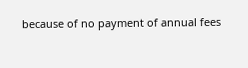because of no payment of annual fees